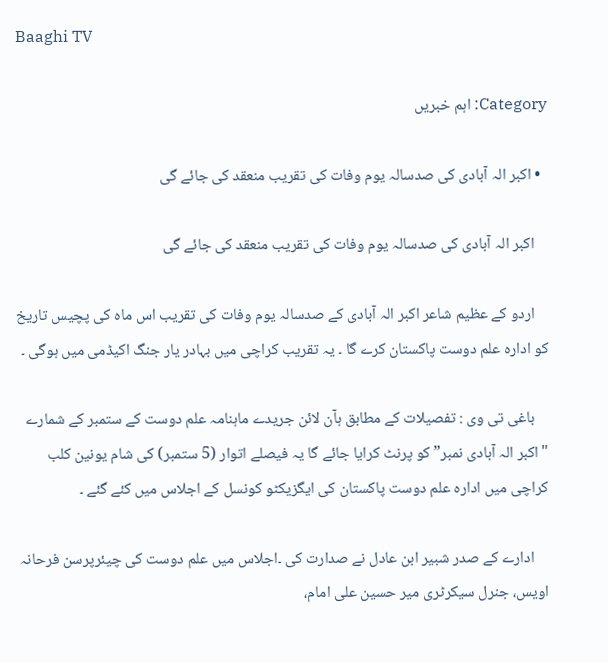Baaghi TV

Category: اہم خبریں

  • اکبر الہ آبادی کی صدسالہ یوم وفات کی تقریب منعقد کی جائے گی

    اکبر الہ آبادی کی صدسالہ یوم وفات کی تقریب منعقد کی جائے گی

    اردو کے عظیم شاعر اکبر الہ آبادی کے صدسالہ یوم وفات کی تقریب اس ماہ کی پچیس تاریخ کو ادارہ علم دوست پاکستان کرے گا ۔ یہ تقریب کراچی میں بہادر یار جنگ اکیڈمی میں ہوگی ۔

    باغی تی وی : تفصیلات کے مطابق ہآن لائن جریدے ماہنامہ علم دوست کے ستمبر کے شمارے "اکبر الہ آبادی نمبر” کو پرنٹ کرایا جائے گا یہ فیصلے اتوار (5 ستمبر) کی شام یونین کلب کراچی میں ادارہ علم دوست پاکستان کی ایگزیکٹو کونسل کے اجلاس میں کئے گئے ۔

    ادارے کے صدر شبیر ابن عادل نے صدارت کی ۔اجلاس میں علم دوست کی چیئرپرسن فرحانہ اویس، جنرل سیکرٹری میر حسین علی امام،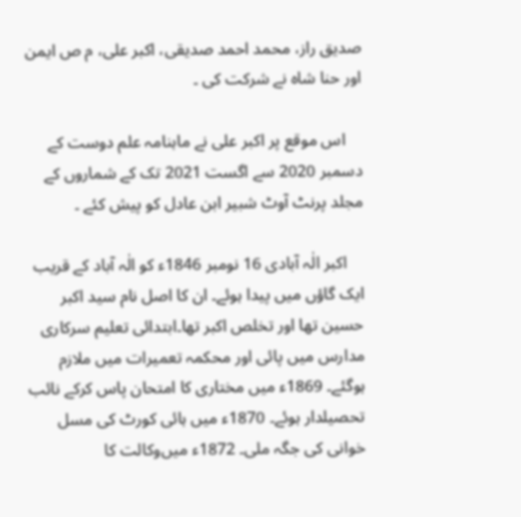صدیق راز، محمد احمد صدیقی، اکبر علی، م ص ایمن اور حنا شاہ نے شرکت کی ۔

    اس موقع پر اکبر علی نے ماہنامہ علم دوست کے دسمبر 2020 سے اگست 2021 تک کے شماروں کے مجلد پرنٹ آوٹ شبیر ابن عادل کو پیش کئے ۔

    اکبر الٰہ آبادی 16 نومبر 1846ء کو الٰہ آباد کے قریب ایک گاؤں میں پیدا ہوئے۔ ان کا اصل نام سید اکبر حسین تھا اور تخلص اکبر تھا۔ابتدائی تعلیم سرکاری مدارس میں پائی اور محکمہ تعمیرات میں ملازم ہوگئے۔ 1869ء میں مختاری کا امتحان پاس کرکے نائب تحصیلدار ہوئے۔ 1870ء میں ہائی کورٹ کی مسل خوانی کی جگہ ملی۔ 1872ء میں‌وکالت کا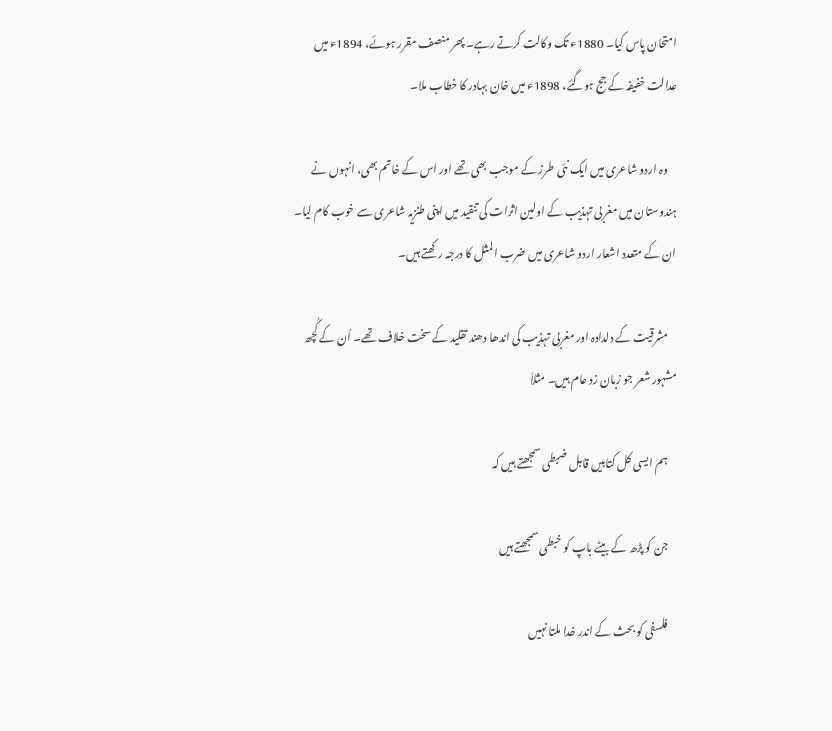امتحان پاس کیا۔ 1880ء تک وکالت کرتے رہے۔ پھر منصف مقرر ہوئے، 1894ء میں عدالت خفیفہ کے جج ہوگئے، 1898ء میں خان بہادر کا خطاب ملا۔

    وہ اردو شاعری میں ایک نئی طرز کے موجب بھی تھے اور اس کے خاتم بھی، انہوں نے ہندوستان میں مغربی تہذیب کے اولین اثرات کی تنقید میں اپنی طنزیہ شاعری سے خوب کام لیا۔ ان کے متعدد اشعار اردو شاعری میں ضرب المثل کا درجہ رکھتے ہیں۔

    مشرقیت کے دلدادہ اور مغربی تہذیب کی اندھا دھند تقلید کے سخت خلاف تھے۔ اُن کے کُچھ مشہور شعر جو زبان زد عام ہیں۔ مثلاَ

    ہم ایسی کل کتابیں قابل ضبطی سمجھتے ہیں کہ

    جن کو پڑھ کے بیٹے باپ کو خبطی سمجھتے ہیں

    فلسفی کو بحث کے اندر خدا ملتا نہیں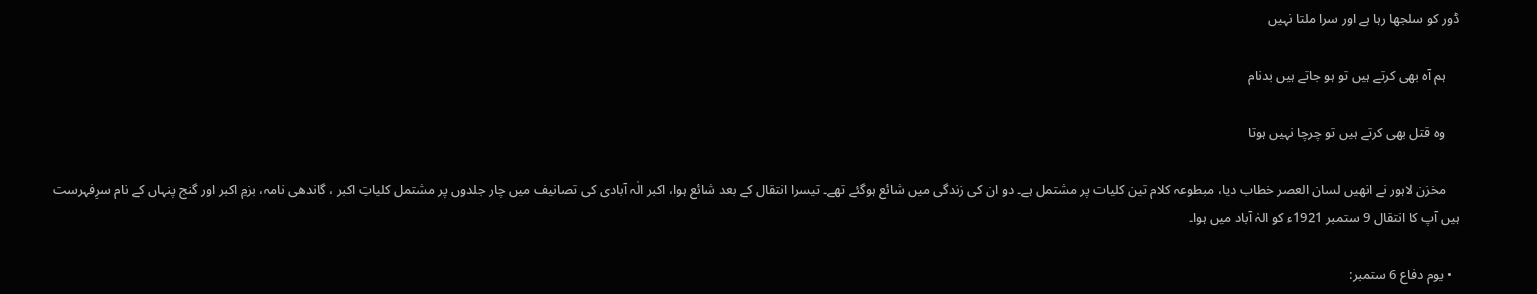ڈور کو سلجھا رہا ہے اور سرا ملتا نہیں

    ہم آہ بھی کرتے ہیں تو ہو جاتے ہیں بدنام

    وہ قتل بھی کرتے ہیں تو چرچا نہیں ہوتا

    مخزن لاہور نے انھیں لسان العصر خطاب دیا، مبطوعہ کلام تین کلیات پر مشتمل ہے۔ دو ان کی زندگی میں شائع ہوگئے تھے۔ تیسرا انتقال کے بعد شائع ہوا، اکبر الٰہ آبادی کی تصانیف میں چار جلدوں پر مشتمل کلیاتِ اکبر ، گاندھی نامہ، بزمِ اکبر اور گنج پنہاں کے نام سرِفہرست ہیں آپ کا انتقال 9 ستمبر 1921ء کو الہٰ آباد میں ہوا۔

  • یوم دفاع 6 ستمبر: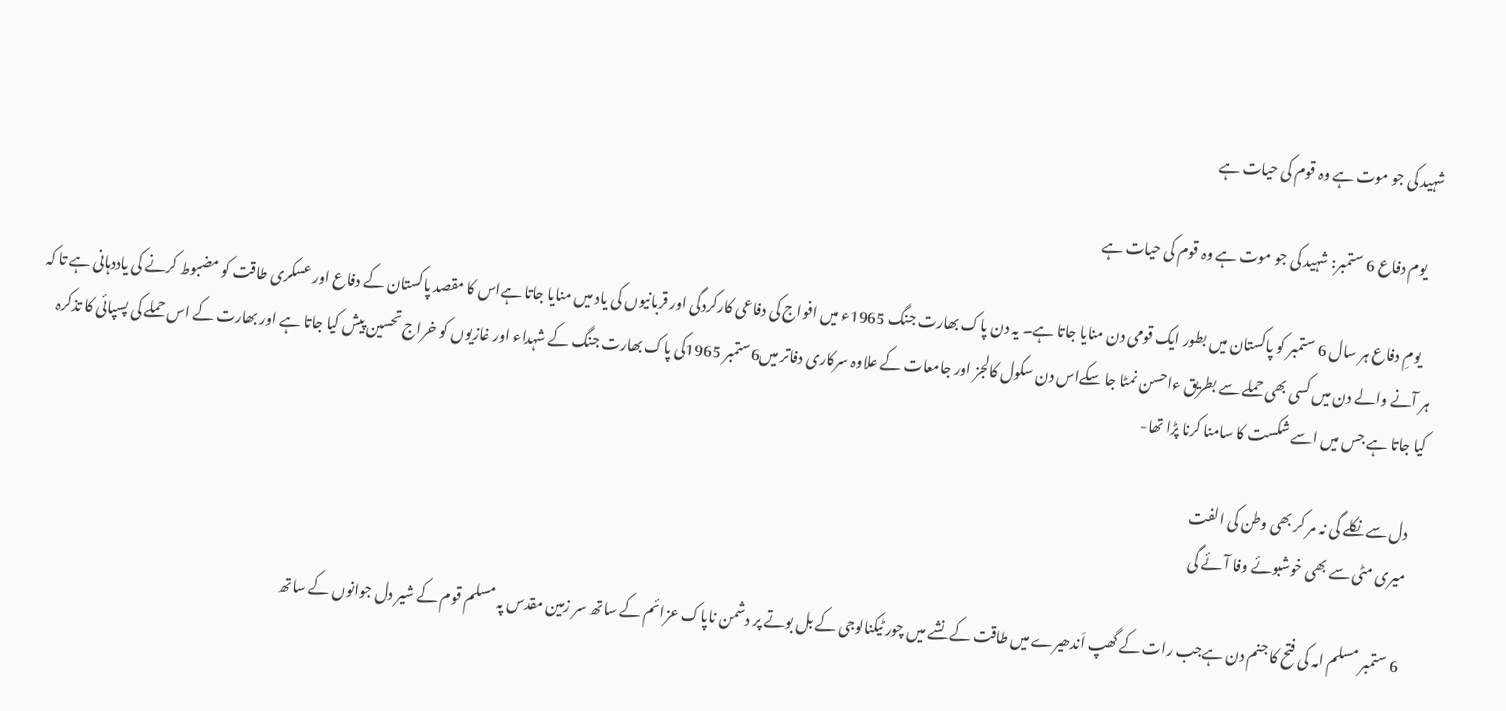شہید کی جو موت ہے وہ قوم کی حیات ہے

    یوم دفاع 6 ستمبر: شہید کی جو موت ہے وہ قوم کی حیات ہے

    یومِ دفاع ہر سال 6 ستمبر کو پاکستان میں بطور ایک قومی دن منایا جاتا ہے۔ یہ دن پاک بھارت جنگ 1965ء میں افواج کی دفاعی کارکردگی اور قربانیوں کی یاد میں منایا جاتا ہےاس کا مقصد پاکستان کے دفاع اور عسکری طاقت کو مضبوط کرنے کی یاددہانی ہے تا کہ ہر آنے والے دن میں کسی بھی حملے سے بطریق ءاحسن نمٹا جا سکےاس دن سکول کالجز اور جامعات کے علاوہ سرکاری دفاتر میں6ستمبر 1965کی پاک بھارت جنگ کے شہداء اور غازیوں کو خراج تحسین پیش کیا جاتا ہے اور بھارت کے اس حملے کی پسپائی کا تذکرہ کیا جاتا ہے جس میں اسے شکست کا سامنا کرنا پڑا تھا-

    دل سے نکلے گی نہ مر کر بھی وطن کی الفت
    میری مٹی سے بھی خوشبوئے وفا آئے گی

    6 ستمبر مسلم امہ کی فتح کا جنم دن ہےجب رات کے گھپ اَندھیرے میں طاقت کے نشے میں چور ٹیکنالوجی کے بل بوتے پر دشمن ناپاک عزائم کے ساتھ سر زمین مقدس پہ مسلم قوم کے شیر دل جوانوں کے ساتھ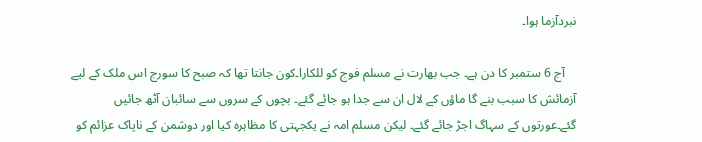نبردآزما ہوا۔

    آج 6 ستمبر کا دن ہے۔ جب بھارت نے مسلم فوج کو للکارا۔کون جانتا تھا کہ صبح کا سورج اس ملک کے لیے آزمائش کا سبب بنے گا ماؤں کے لال ان سے جدا ہو جائے گئے۔ بچوں کے سروں سے سائبان آٹھ جائیں گئے۔عورتوں کے سہاگ اجڑ جائے گئے۔ لیکن مسلم امہ نے یکجہتی کا مظاہرہ کیا اور دوشمن کے ناپاک عزائم کو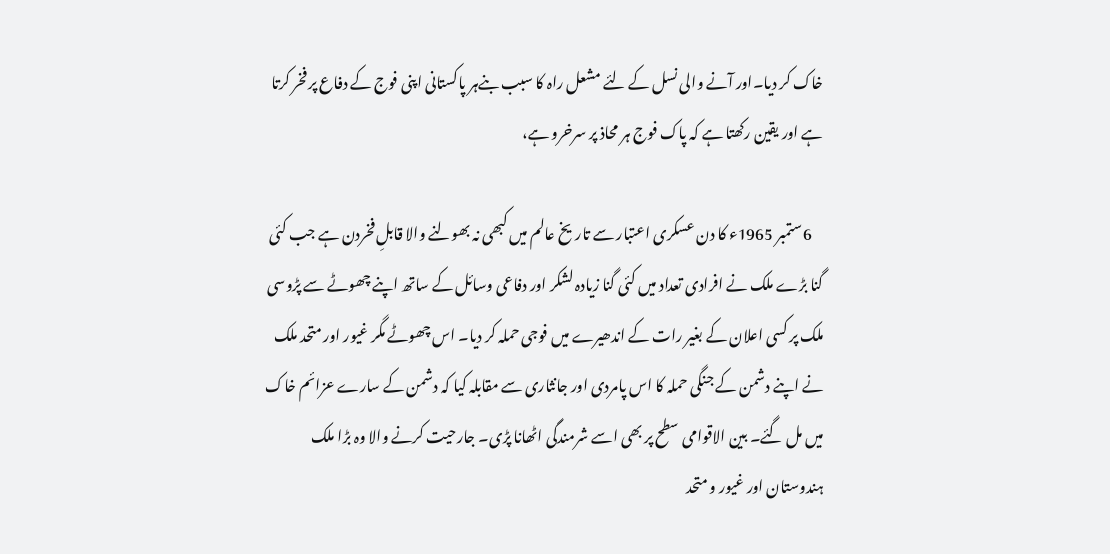خاک کر دیا۔اور آنے والی نسل کے لئے مشعل راہ کا سبب بنےہر پاکستانی اپنی فوج کے دفاع پر فخر کرتا ہے اور یقین رکھتا ہے کہ پاک فوج ہر محاذ پر سرخرو ہے،

    6ستمبر 1965ء کا دن عسکری اعتبار سے تاریخ عالم میں کبھی نہ بھولنے والا قابلِ فخردن ہے جب کئی گنا بڑے ملک نے افرادی تعداد میں کئی گنا زیادہ لشکر اور دفاعی وسائل کے ساتھ اپنے چھوٹے سے پڑوسی ملک پر کسی اعلان کے بغیر رات کے اندھیرے میں فوجی حملہ کر دیا۔ اس چھوٹے مگر غیور اور متحد ملک نے اپنے دشمن کے جنگی حملہ کا اس پامردی اور جانثاری سے مقابلہ کیا کہ دشمن کے سارے عزائم خاک میں مل گئے۔ بین الاقوامی سطح پر بھی اسے شرمندگی اٹھانا پڑی۔ جارحیت کرنے والا وہ بڑا ملک ہندوستان اور غیور و متحد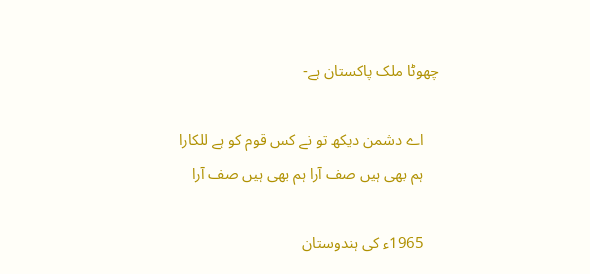چھوٹا ملک پاکستان ہے-

    اے دشمن دیکھ تو نے کس قوم کو ہے للکارا
    ہم بھی ہیں صف آرا ہم بھی ہیں صف آرا

    1965ء کی ہندوستان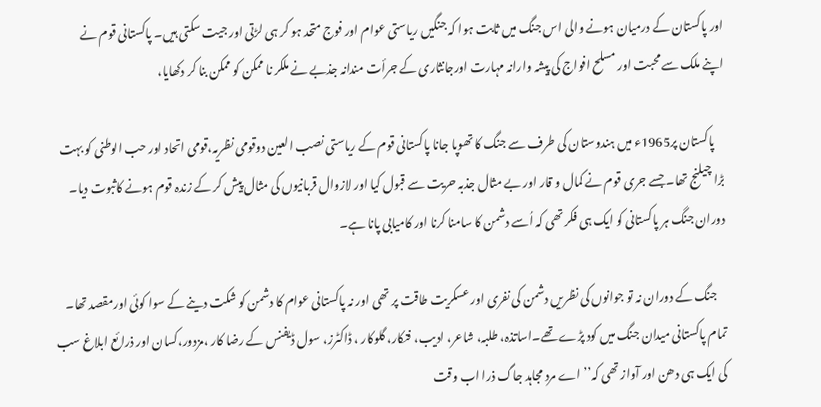اور پاکستان کے درمیان ہونے والی اس جنگ میں ثابت ہوا کہ جنگیں ریاستی عوام اور فوج متحد ہو کر ہی لڑتی اور جیت سکتی ہیں۔ پاکستانی قوم نے اپنے ملک سے محبت اور مسلح افواج کی پیشہ وارانہ مہارت اورجانثاری کے جرأت مندانہ جذبے نے ملکر نا ممکن کو ممکن بنا کر دکھایا،

    پاکستان پر1965ء میں ہندوستان کی طرف سے جنگ کا تھوپا جانا پاکستانی قوم کے ریاستی نصب العین دوقومی نظریہ،قومی اتحاد اور حب الوطنی کو بہت بڑا چیلنج تھا۔ جسے جری قوم نے کمال و قار اور بے مثال جذبہ حریت سے قبول کیا اور لازوال قربانیوں کی مثال پیش کر کے زندہ قوم ہونے کاثبوت دیا۔ دوران جنگ ہر پاکستانی کو ایک ہی فکر تھی کہ اُسے دشمن کا سامنا کرنا اور کامیابی پانا ہے۔

    جنگ کے دوران نہ تو جوانوں کی نظریں دشمن کی نفری اور عسکریت طاقت پر تھی اور نہ پاکستانی عوام کا دشمن کو شکت دینے کے سوا کوئی اورمقصد تھا۔ تمام پاکستانی میدان جنگ میں کود پڑے تھے۔اساتذہ، طلبہ، شاعر، ادیب، فنکار، گلوکار ، ڈاکٹرز، سول ڈیفنس کے رضا کار ،مزدور،کسان اور ذرائع ابلاغ سب کی ایک ہی دھن اور آواز تھی کہ’’ اے مرد مجاہد جاگ ذرا اب وقت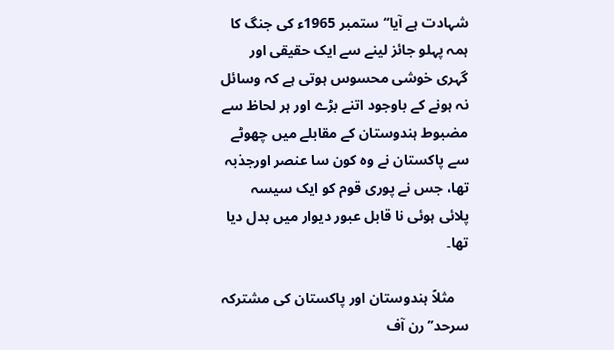شہادت ہے آیا‘‘ستمبر 1965ء کی جنگ کا ہمہ پہلو جائز لینے سے ایک حقیقی اور گہری خوشی محسوس ہوتی ہے کہ وسائل نہ ہونے کے باوجود اتنے بڑے اور ہر لحاظ سے مضبوط ہندوستان کے مقابلے میں چھوٹے سے پاکستان نے وہ کون سا عنصر اورجذبہ تھا، جس نے پوری قوم کو ایک سیسہ پلائی ہوئی نا قابل عبور دیوار میں بدل دیا تھا۔

    مثلاً ہندوستان اور پاکستان کی مشترکہ سرحد’’رن آف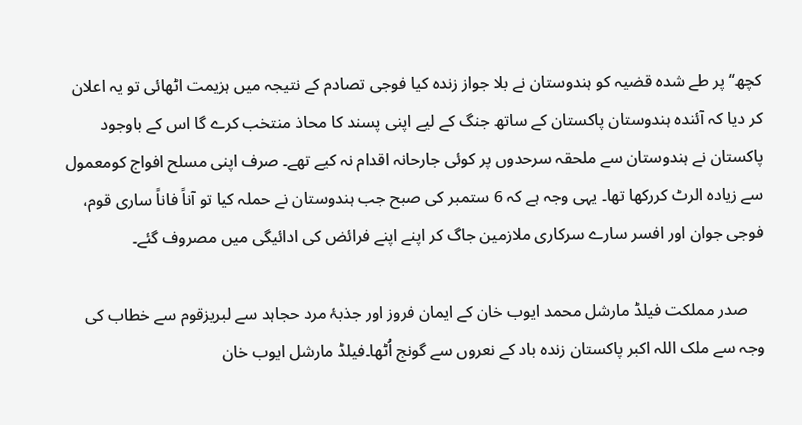کچھ‘‘ پر طے شدہ قضیہ کو ہندوستان نے بلا جواز زندہ کیا فوجی تصادم کے نتیجہ میں ہزیمت اٹھائی تو یہ اعلان کر دیا کہ آئندہ ہندوستان پاکستان کے ساتھ جنگ کے لیے اپنی پسند کا محاذ منتخب کرے گا اس کے باوجود پاکستان نے ہندوستان سے ملحقہ سرحدوں پر کوئی جارحانہ اقدام نہ کیے تھے۔ صرف اپنی مسلح افواج کومعمول سے زیادہ الرٹ کررکھا تھا۔ یہی وجہ ہے کہ 6 ستمبر کی صبح جب ہندوستان نے حملہ کیا تو آناً فاناً ساری قوم، فوجی جوان اور افسر سارے سرکاری ملازمین جاگ کر اپنے اپنے فرائض کی ادائیگی میں مصروف گئے۔

    صدر مملکت فیلڈ مارشل محمد ایوب خان کے ایمان فروز اور جذبۂ مرد حجاہد سے لبریزقوم سے خطاب کی وجہ سے ملک اللہ اکبر پاکستان زندہ باد کے نعروں سے گونج اُٹھا۔فیلڈ مارشل ایوب خان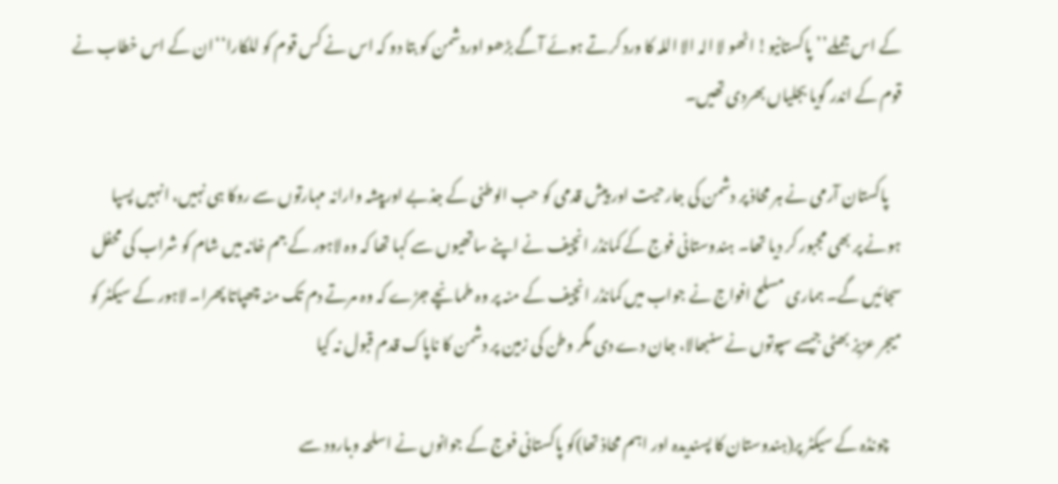کے اس جملے’’پاکستانیو! اٹھو لا الہ الا اللہ کا ورد کرتے ہوئے آگے بڑھو اوردشمن کو بتا دو کہ اس نے کس قوم کو للکارا‘‘ان کے اس خطاب نے قوم کے اندر گویا بجلیاں بھردی تھیں۔

    پاکستان آرمی نے ہر محاذ پر دشمن کی جارحیت اور پیش قدمی کو حب الوطنی کے جذبے اورپیشہ وارانہ مہارتوں سے روکا ہی نہیں، انہیں پسپا ہونے پر بھی مجبور کر دیا تھا۔ ہندوستانی فوج کے کمانڈر انچیف نے اپنے ساتھیوں سے کہا تھا کہ وہ لاہور کے جم خانہ میں شام کو شراب کی محفل سجائیں گے۔ ہماری مسلح افواج نے جواب میں کمانڈر انچیف کے منہ پر وہ طمانچے جڑے کہ وہ مرتے دم تک منہ چھپاتا پھرا۔ لاہور کے سیکٹر کو میجر عزیز بھٹی جیسے سپوتوں نے سنبھالا، جان دے دی مگر وطن کی زمین پر دشمن کا ناپاک قدم قبول نہ کیا

    چونڈہ کے سیکٹر پر(ہندوستان کا پسندیدہ اور اہم محاذ تھا)کو پاکستانی فوج کے جوانوں نے اسلحہ وبارود سے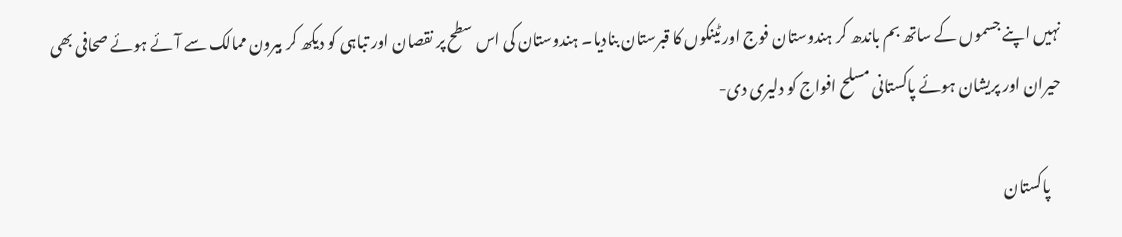نہیں اپنے جسموں کے ساتھ بم باندھ کر ہندوستان فوج اور ٹینکوں کا قبرستان بنادیا۔ ہندوستان کی اس سطح پر نقصان اور تباہی کو دیکھ کر بیرون ممالک سے آئے ہوئے صحافی بھی حیران اور پریشان ہوئے پاکستانی مسلح افواج کو دلیری دی-

    پاکستان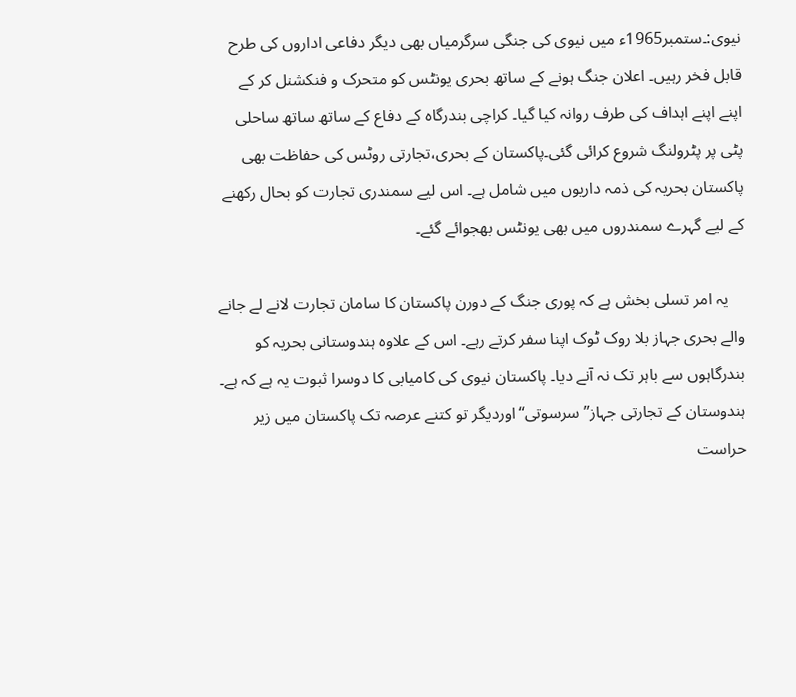نیوی:۔ستمبر1965ء میں نیوی کی جنگی سرگرمیاں بھی دیگر دفاعی اداروں کی طرح قابل فخر رہیں۔ اعلان جنگ ہونے کے ساتھ بحری یونٹس کو متحرک و فنکشنل کر کے اپنے اپنے اہداف کی طرف روانہ کیا گیا۔ کراچی بندرگاہ کے دفاع کے ساتھ ساتھ ساحلی پٹی پر پٹرولنگ شروع کرائی گئی۔پاکستان کے بحری،تجارتی روٹس کی حفاظت بھی پاکستان بحریہ کی ذمہ داریوں میں شامل ہے۔ اس لیے سمندری تجارت کو بحال رکھنے کے لیے گہرے سمندروں میں بھی یونٹس بھجوائے گئے۔

    یہ امر تسلی بخش ہے کہ پوری جنگ کے دورن پاکستان کا سامان تجارت لانے لے جانے والے بحری جہاز بلا روک ٹوک اپنا سفر کرتے رہے۔ اس کے علاوہ ہندوستانی بحریہ کو بندرگاہوں سے باہر تک نہ آنے دیا۔ پاکستان نیوی کی کامیابی کا دوسرا ثبوت یہ ہے کہ ہے۔ ہندوستان کے تجارتی جہاز’’سرسوتی‘‘اوردیگر تو کتنے عرصہ تک پاکستان میں زیر حراست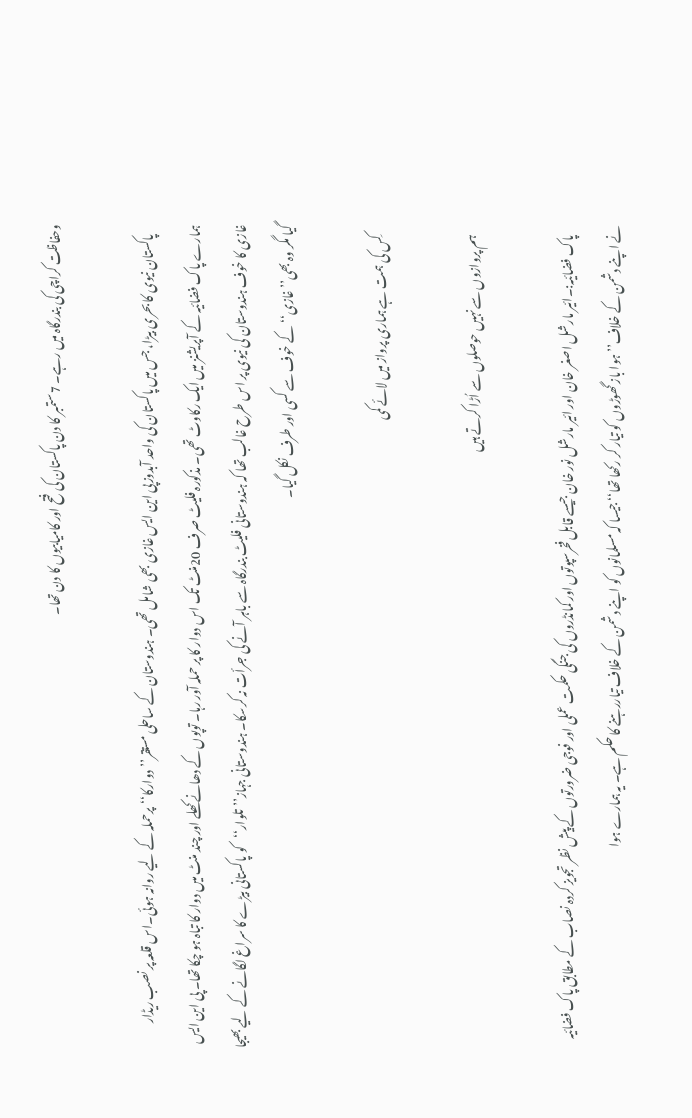وحفاظت کراچی کی بندرگاہ میں رہے۔ 7ستمبر کا دن پاکستان کی فتح اور کامیابیوں کا دن تھا۔

    پاکستان نیوی کا بحری بیڑا، جس میں پاکستان کی واحد آبدوزپی این ایس غازی بھی شامل تھی۔ ہندوستان کے ساحلی مستقر’’دوارکا‘‘پرحملہ کے لیے روانہ ہوئی۔اس قلعہ پر نصب ریڈار ہمارے پاک فضائیہ کے آپریشنز میں ایک رکاوٹ تھی۔ مذکورہ فلیٹ صرف 20منٹ تک اس دوار کا پر حملہ آور رہا۔ توپوں کے دھانے کھلے اور چند منٹ میں دوار کا تباہ ہو چکا تھا۔ پی این ایس غازی کا خوف ہندوستان کی نیوی پر اس طرح غالب تھا کہ ہندوستانی فلیٹ بندرگاہ سے باہر آنے کی جرأت نہ کرسکا۔ ہندوستانی جہاز’’تلوار‘‘کو پاکستانی بیڑے کا سراغ لگانے کے لیے بھیجا گیا مگر وہ بھی’’غازی‘‘ کے خوف سے کسی اور طرف نکل گیا۔

    کِس کی ہمت ہے ہماری پرواز میں لائے کمی

    ہم پروازوں سے نہیں حوصلوں سے اُڑا کرتے ہیں

    پاک فضائیہ:۔ائیر مارشل اصغر خان اور ائیر مارشل نور خان جیسے قابل فخرسپوتوں اور کمانڈروں کی جنگی حکمت عملی اور فوجی ضرورتوں کے پیش نظر تجویز کردہ نصاب کے مطابق پاک فضائیہ نے اپنے دشمن کے خلاف’’ہوا باز گھوڑوں کو تیار کر رکھا تھا‘‘جیسا کہ مسلمانوں کو اپنے دشمن کے خلاف تیاررہنے کا حکم ہے۔ یہ ہمارے ہوا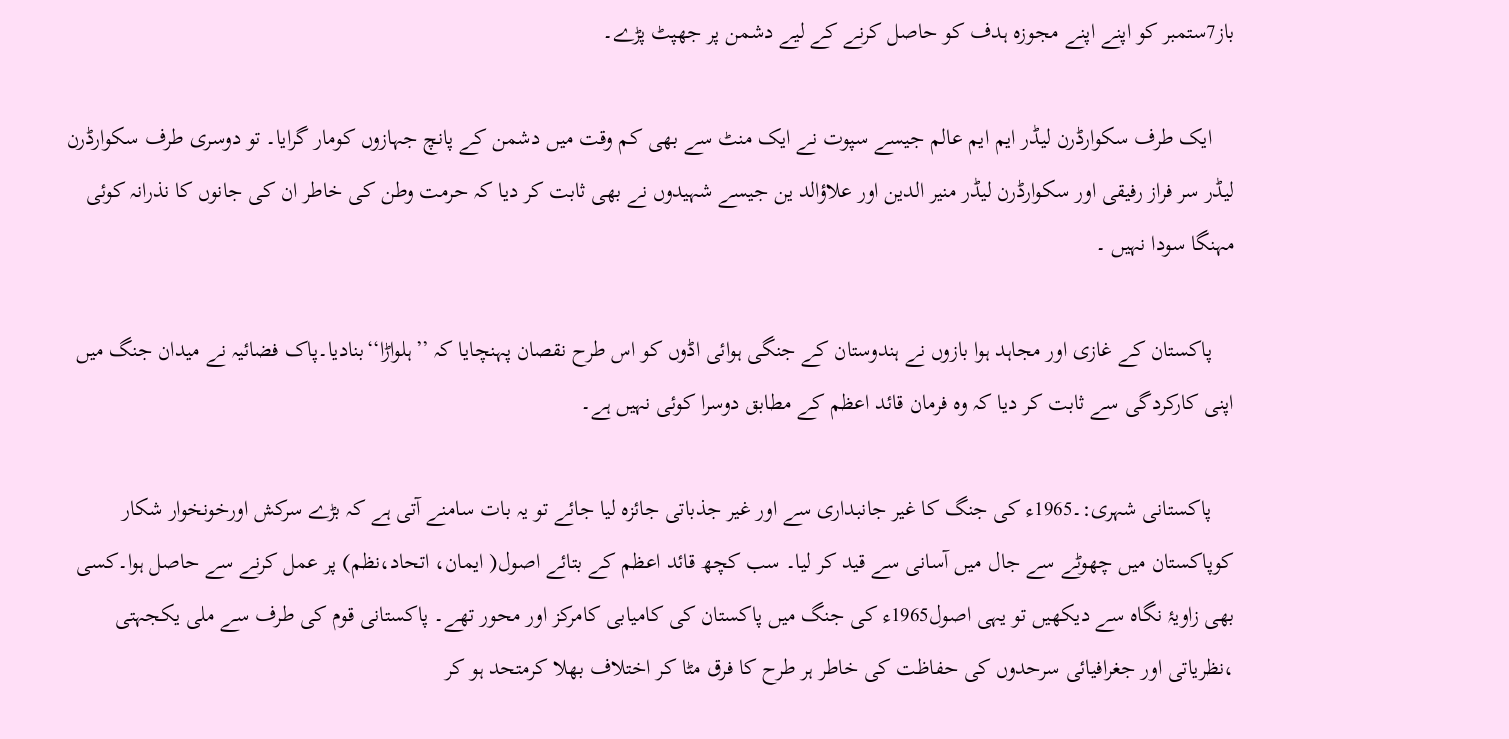باز7ستمبر کو اپنے اپنے مجوزہ ہدف کو حاصل کرنے کے لیے دشمن پر جھپٹ پڑے۔

    ایک طرف سکوارڈرن لیڈر ایم ایم عالم جیسے سپوت نے ایک منٹ سے بھی کم وقت میں دشمن کے پانچ جہازوں کومار گرایا۔ تو دوسری طرف سکوارڈرن لیڈر سر فراز رفیقی اور سکوارڈرن لیڈر منیر الدین اور علاؤالد ین جیسے شہیدوں نے بھی ثابت کر دیا کہ حرمت وطن کی خاطر ان کی جانوں کا نذرانہ کوئی مہنگا سودا نہیں ۔

    پاکستان کے غازی اور مجاہد ہوا بازوں نے ہندوستان کے جنگی ہوائی اڈوں کو اس طرح نقصان پہنچایا کہ ’’ہلواڑا‘‘بنادیا۔پاک فضائیہ نے میدان جنگ میں اپنی کارکردگی سے ثابت کر دیا کہ وہ فرمان قائد اعظم کے مطابق دوسرا کوئی نہیں ہے۔

    پاکستانی شہری:۔1965ء کی جنگ کا غیر جانبداری سے اور غیر جذباتی جائزہ لیا جائے تو یہ بات سامنے آتی ہے کہ بڑے سرکش اورخونخوار شکار کوپاکستان میں چھوٹے سے جال میں آسانی سے قید کر لیا۔ سب کچھ قائد اعظم کے بتائے اصول( ایمان، اتحاد،نظم) پر عمل کرنے سے حاصل ہوا۔کسی بھی زاویۂ نگاہ سے دیکھیں تو یہی اصول1965ء کی جنگ میں پاکستان کی کامیابی کامرکز اور محور تھے۔ پاکستانی قوم کی طرف سے ملی یکجہتی ،نظریاتی اور جغرافیائی سرحدوں کی حفاظت کی خاطر ہر طرح کا فرق مٹا کر اختلاف بھلا کرمتحد ہو کر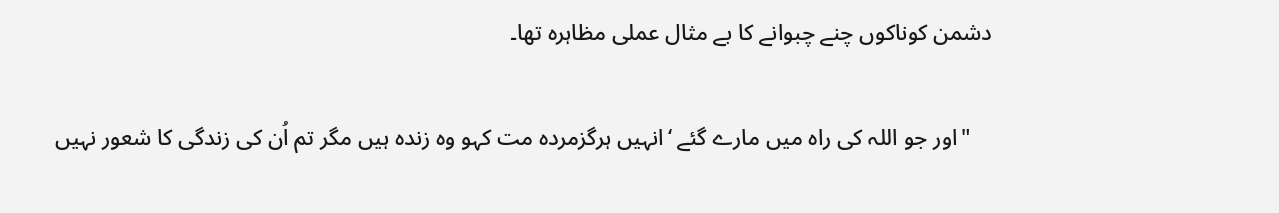دشمن کوناکوں چنے چبوانے کا بے مثال عملی مظاہرہ تھا۔

    "اور جو اللہ کی راہ میں مارے گئے ‘انہیں ہرگزمردہ مت کہو وہ زندہ ہیں مگر تم اُن کی زندگی کا شعور نہیں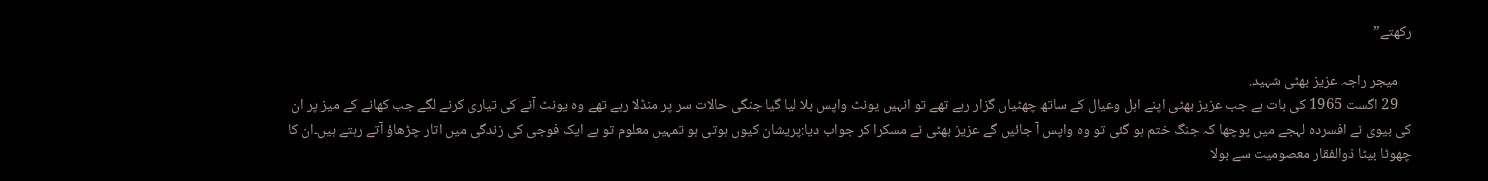رکھتے”

    میجر راجہ عزیز بھٹی شہید.
    29 اگست 1965 کی بات ہے جب عزیز بھٹی اپنے اہل وعیال کے ساتھ چھٹیاں گزار رہے تھے تو انہیں یونٹ واپس بلا لیا گیا جنگی حالات سر پر منڈلا رہے تھے وہ یونٹ آنے کی تیاری کرنے لگے جب کھانے کے میز پر ان کی بیوی نے افسردہ لہجے میں پوچھا کہ جنگ ختم ہو گئی تو وہ واپس آ جائیں گے عزیز بھٹی نے مسکرا کر جواب دیا:پریشان کیوں ہوتی ہو تمہیں معلوم تو ہے ایک فوجی کی زندگی میں اتار چڑھاؤ آتے رہتے ہیں۔ان کا چھوٹا بیٹا ذوالفقار معصومیت سے بولا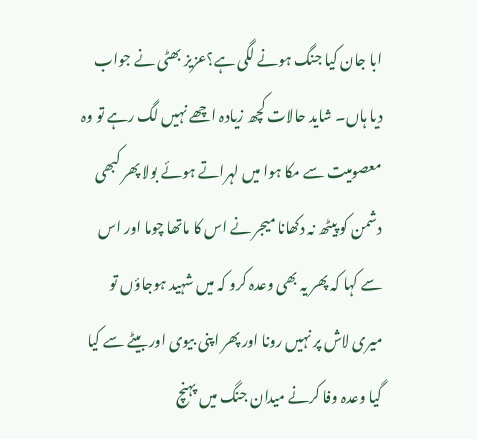ابا جان کیا جنگ ہونے لگی ہے؟عزیز بھٹی نے جواب دیا ہاں۔ شاید حالات کچھ زیادہ اچھے نہیں لگ رہے تو وہ معصومیت سے مکا ہوا میں لہراتے ہوئے بولا پھر کبھی دشمن کو پیٹھ نہ دکھانا میجر نے اس کا ماتھا چوما اور اس سے کہا کہ پھر یہ بھی وعدہ کرو کہ میں شہید ہوجاؤں تو میری لاش پر نہیں رونا اور پھر اپنی بیوی اور بیٹے سے کیا گیا وعدہ وفا کرنے میدان جنگ میں پہنچ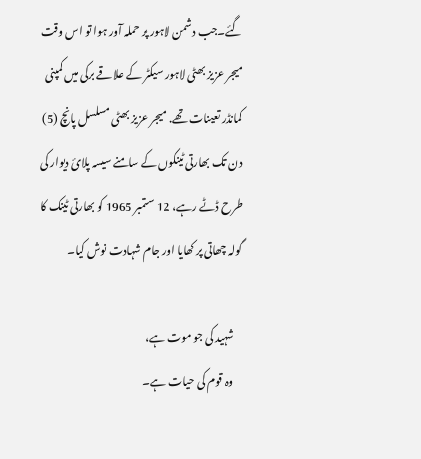گئے۔جب دشمن لاہور پر حملہ آور ہوا تو اس وقت میجر عزیز بھٹی لاہور سیکٹر کے علاقے برکی میں کمپنی کمانڈر تعینات تھے. میجر عزیز بھٹی مسلسل پانچ (5) دن تک بھارتی ٹینکوں کے سامنے سیسہ پلائ دیوار کی طرح ڈٹے رہے، 12 ستمبر 1965 کو بھارتی ٹینک کا گولہ چھاتی پر کھایا اور جام شہادت نوش کیا۔

    شہید کی جو موت ہے،
    وہ قوم کی حیات ہے۔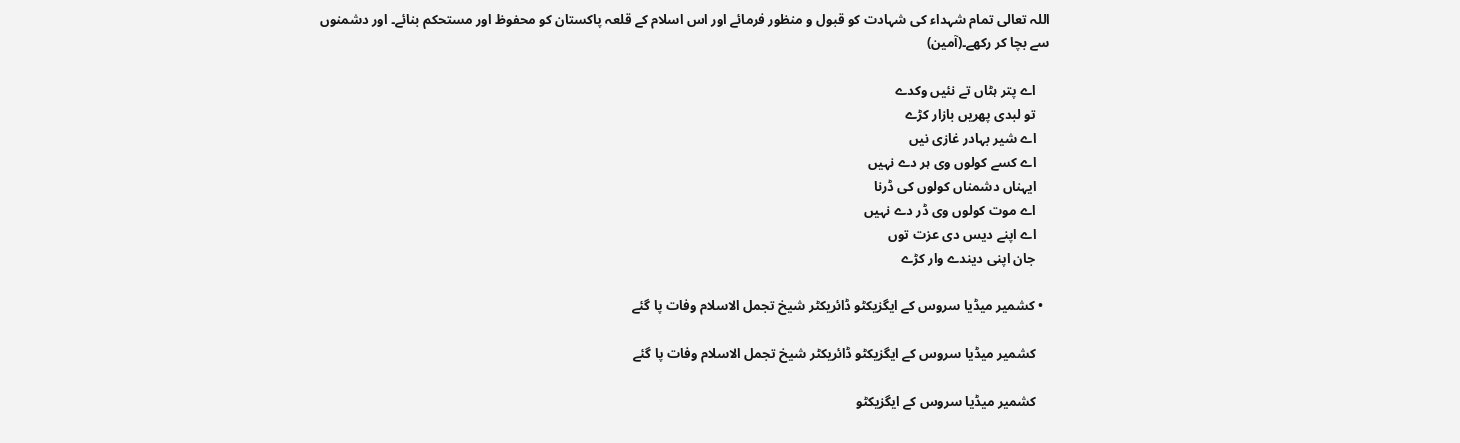اللہ تعالی تمام شہداء کی شہادت کو قبول و منظور فرمائے اور اس اسلام کے قلعہ پاکستان کو محفوظ اور مستحکم بنائے۔ اور دشمنوں سے بچا کر رکھے۔(آمین)

    اے پتر ہٹاں تے نئیں وکدے
    تو لبدی پھریں بازار کڑے
    اے شیر بہادر غازی نیں
    اے کسے کولوں وی ہر دے نہیں
    ایہناں دشمناں کولوں کی ڈرنا
    اے موت کولوں وی ڈر دے نہیں
    اے اپنے دیس دی عزت توں
    جان اپنی دیندے وار کڑے

  • کشمیر میڈیا سروس کے ایگزیکٹو ڈائریکٹر شیخ تجمل الاسلام وفات پا گئے

    کشمیر میڈیا سروس کے ایگزیکٹو ڈائریکٹر شیخ تجمل الاسلام وفات پا گئے

    کشمیر میڈیا سروس کے ایگزیکٹو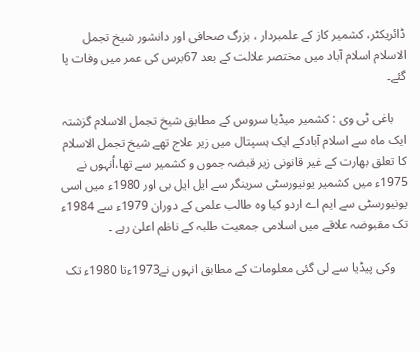ڈائریکٹر، کشمیر کاز کے علمبردار ، بزرگ صحافی اور دانشور شیخ تجمل الاسلام اسلام آباد میں مختصر علالت کے بعد 67برس کی عمر میں وفات پا گئے۔

    باغی ٹی وی : کشمیر میڈیا سروس کے مطابق شیخ تجمل الاسلام گزشتہ ایک ماہ سے اسلام آبادکے ایک ہسپتال میں زیر علاج تھے شیخ تجمل الاسلام کا تعلق بھارت کے غیر قانونی زیر قبضہ جموں و کشمیر سے تھا،اُنہوں نے 1975ء میں کشمیر یونیورسٹی سرینگر سے ایل ایل بی اور 1980ء میں اسی یونیورسٹی سے ایم اے اردو کیا وہ طالب علمی کے دوران 1979ء سے 1984ء تک مقبوضہ علاقے میں اسلامی جمعیت طلبہ کے ناظم اعلیٰ رہے ۔

    وکی پیڈیا سے لی گئی معلومات کے مطابق انہوں نے1973ءتا 1980ء تک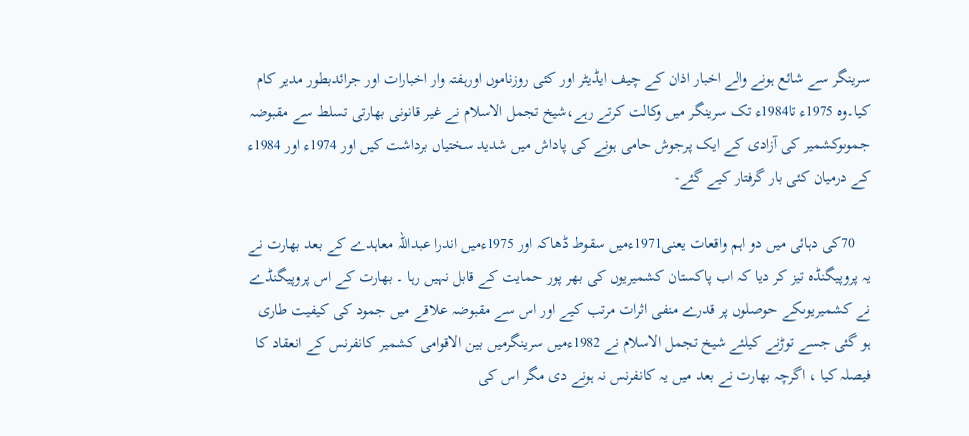سرینگر سے شائع ہونے والے اخبار اذان کے چیف ایڈیٹر اور کئی روزناموں اورہفتہ وار اخبارات اور جرائدبطور مدیر کام کیا۔وہ 1975ء تا1984ء تک سرینگر میں وکالت کرتے رہے،شیخ تجمل الاسلام نے غیر قانونی بھارتی تسلط سے مقبوضہ جموںوکشمیر کی آزادی کے ایک پرجوش حامی ہونے کی پاداش میں شدید سختیاں برداشت کیں اور 1974ء اور 1984ء کے درمیان کئی بار گرفتار کیے گئے-

    70کی دہائی میں دو اہم واقعات یعنی1971ءمیں سقوط ڈھاکہ اور 1975ءمیں اندرا عبداللہ معاہدے کے بعد بھارت نے یہ پروپیگنڈہ تیز کر دیا کہ اب پاکستان کشمیریوں کی بھر پور حمایت کے قابل نہیں رہا ۔ بھارت کے اس پروپیگنڈے نے کشمیریوںکے حوصلوں پر قدرے منفی اثرات مرتب کیے اور اس سے مقبوضہ علاقے میں جمود کی کیفیت طاری ہو گئی جسے توڑنے کیلئے شیخ تجمل الاسلام نے 1982ءمیں سرینگرمیں بین الاقوامی کشمیر کانفرنس کے انعقاد کا فیصلہ کیا ، اگرچہ بھارت نے بعد میں یہ کانفرنس نہ ہونے دی مگر اس کی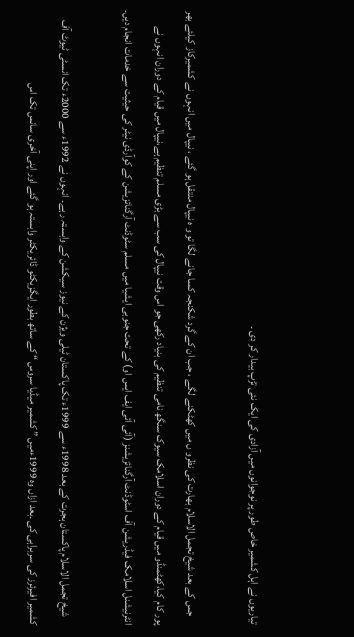تیاریوں نے اہل کشمیر خاص طور پر نوجوانوں میں آزادی کی ایک نئی تڑپ بیدار کر دی ۔

    جس کے بعد شیخ تجمل الاسلام بھارت کی نظرو ں میں کھٹکنے لگے ، جب ان کے گرد شکنجہ کسا جانے لگا تو و ہ نیپال منتقل ہو گئے ، نیپال میں انہوں نے کشمیرکاز کیلئے بھر پور کام کیا،کھٹمنڈو میں قیام کے دوران اسلامک سیوک سنگھ نامی تنظیم کی بنیاد رکھی جو اس وقت نیپال کی سب سے بڑی مسلم تنظیم ہے،نیپال میں قیام کے دوران انہوں نے انٹرنیشنل اسلامک فیڈریشن آف اسٹوڈنٹ آرگنائزیشنز (آئی آئی ایف ایس او) کے تحت جنوبی ایشیا میں مسلم سٹوڈنٹ آرگنائزیشن کے کوآرڈی نیٹر کی حیثیت سے خدمات انجام دیں۔

    شیخ تجمل الاسلام پاکستان ہجرت کے بعد 1998ء سے 1999ء تک پاکستان ٹیلی ویژن کے نیوز سیکشن کے وابستہ رہے۔ انہوں نے 1992ء سے 2000ء تک انسٹی ٹیوٹ آف کشمیر افیرئرز کی سربراہی کی ۔بعد ازاں وہ 1999ءمیں ” کشمیر میڈیا سروس “ کے ساتھ بطور ایگزیکٹو ڈائریکٹر وابستہ ہو گئے اور اپنی آخری سانس تک اس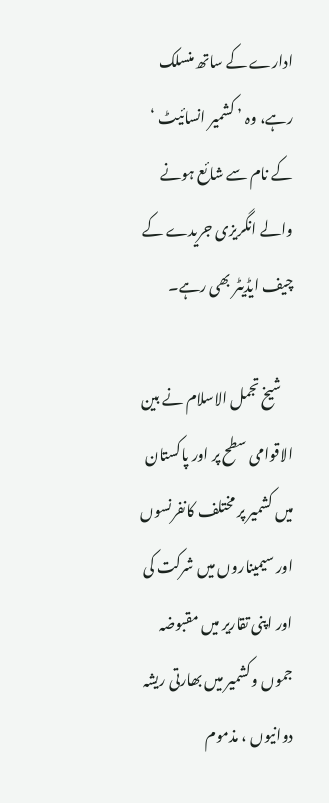ادارے کے ساتھ منسلک رہے، وہ ’ کشمیر انسائیٹ ‘ کے نام سے شائع ہونے والے انگریزی جریدے کے چیف ایڈیٹر بھی رہے۔

    شیخ تجمل الاسلام نے بین الاقوامی سطح پر اور پاکستان میں کشمیر پر مختلف کانفرنسوں اور سیمیناروں میں شرکت کی اور اپنی تقاریر میں مقبوضہ جموں وکشمیر میں بھارتی ریشہ دوانیوں ، مذموم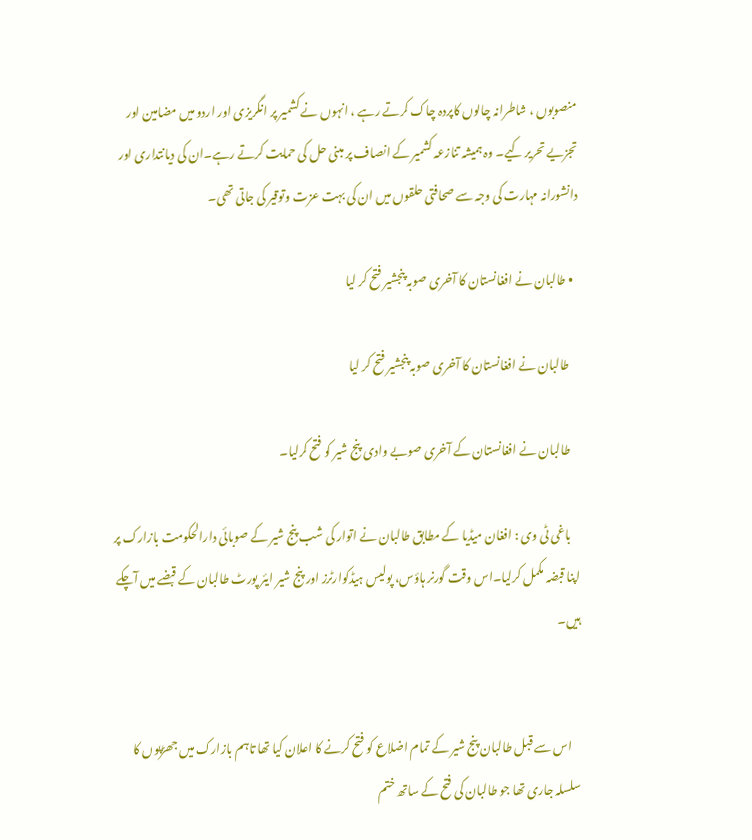منصوبوں ، شاطرانہ چالوں کاپردہ چاک کرتے رہے ، انہوں نے کشمیر پر انگریزی اور اردو میں مضامین اور تجزیے تحریر کیے۔ وہ ہمیشہ تنازعہ کشمیر کے انصاف پر مبنی حل کی حمایت کرتے رہے۔ان کی دیانتداری اور دانشورانہ مہارت کی وجہ سے صحافتی حلقوں میں ان کی بہت عزت وتوقیر کی جاتی تھی۔

  • طالبان نے افغانستان کا آخری صوبہ پنجشیر فتح کر لیا

    طالبان نے افغانستان کا آخری صوبہ پنجشیر فتح کر لیا

    طالبان نے افغانستان کے آخری صوبے وادی پنج شیر کو فتح کرلیا۔

    باغی ٹی وی : افغان میڈیا کے مطابق طالبان نے اتوار کی شب پنج شیر کے صوبائی دارالحکومت بازارک پر اپنا قبضہ مکمل کرلیا۔اس وقت گورنر ہاؤس، پولیس ہیڈکوارٹرز اور پنج شیر ایئر پورٹ طالبان کے قبضے میں آچکے ہیں۔


    اس سے قبل طالبان پنج شیر کے تمام اضلاع کو فتح کرنے کا اعلان کیا تھا تاہم بازارک میں جھڑپوں کا سلسلہ جاری تھا جو طالبان کی فتح کے ساتھ ختم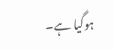ہوگیا ہے۔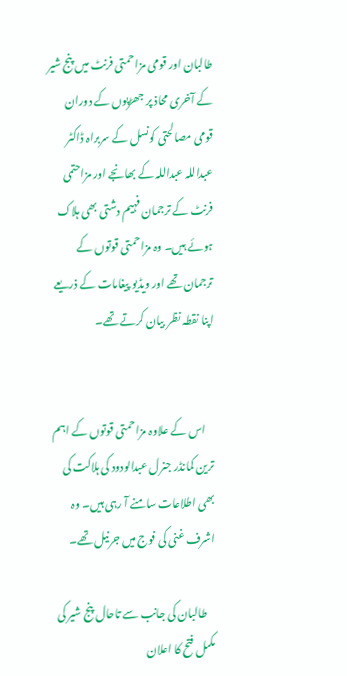طالبان اور قومی مزاحمتی فرنٹ میں پنج شیر کے آخری محاذ پر جھڑپوں کے دوران قومی مصالحتی کونسل کے سربراہ ڈاکٹر عبداللہ عبداللہ کے بھانجے اور مزاحتمی فرنٹ کے ترجمان فہیم دشتی بھی ہلاک ہوئے ہیں۔ وہ مزاحمتی قوتوں کے ترجمان تھے اور ویڈیو پیغامات کے ذریعے اپنا نقطہ نظر بیان کرتے تھے۔


    اس کے علاوہ مزاحمتی قوتوں کے اہم ترین کمانڈر جنرل عبدالودود کی ہلاکت کی بھی اطلاعات سامنے آ رہی ہیں۔ وہ اشرف غنی کی فوج میں جرنیل تھے۔

    طالبان کی جانب سے تاحال پنج شیر کی مکمل فتح کا اعلان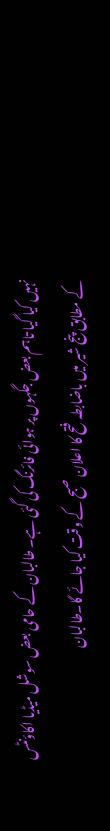نہیں کیا گیا تاہم بعض جگہوں پر ہوائی فائرنگ کی گئی ہے۔ طالبان کے حامی بعض سوشل میڈیا اکاؤنٹس کے مطابق پنج شیر میں باضابطہ فتح کا اعلان صبح کے وقت کیا جائے گا۔طالبان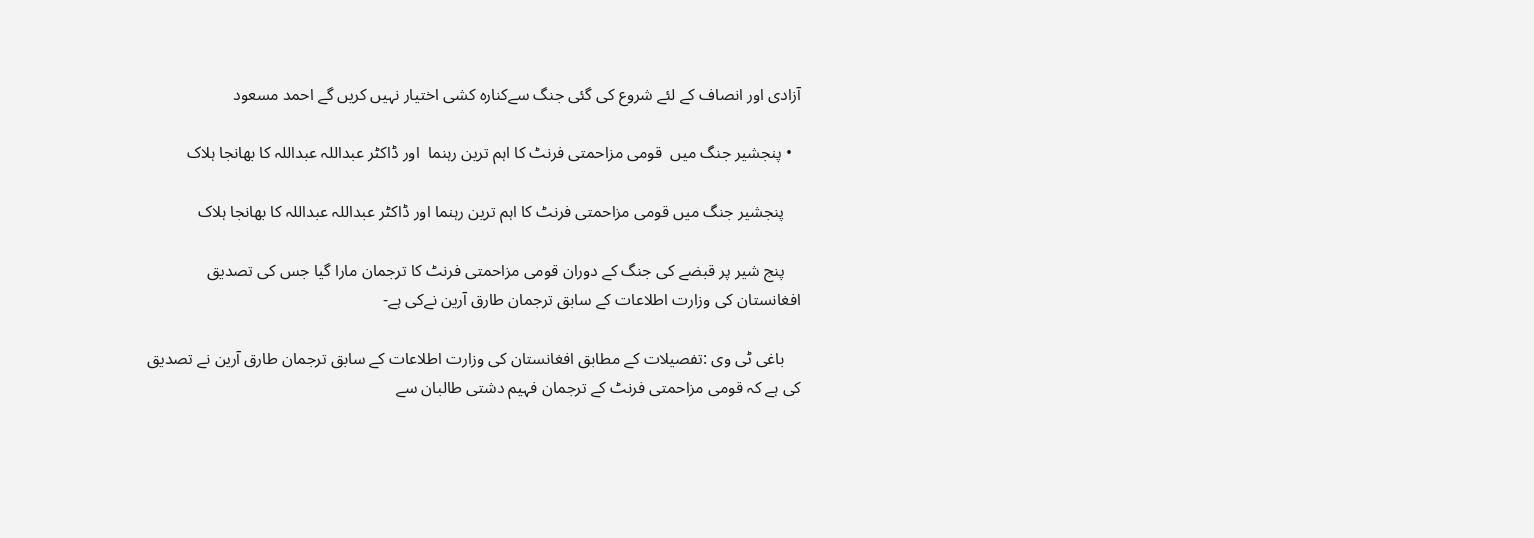آزادی اور انصاف کے لئے شروع کی گئی جنگ سےکنارہ کشی اختیار نہیں کریں گے احمد مسعود

  • پنجشیر جنگ میں  قومی مزاحمتی فرنٹ کا اہم ترین رہنما  اور ڈاکٹر عبداللہ عبداللہ کا بھانجا ہلاک

    پنجشیر جنگ میں قومی مزاحمتی فرنٹ کا اہم ترین رہنما اور ڈاکٹر عبداللہ عبداللہ کا بھانجا ہلاک

    پنج شیر پر قبضے کی جنگ کے دوران قومی مزاحمتی فرنٹ کا ترجمان مارا گیا جس کی تصدیق افغانستان کی وزارت اطلاعات کے سابق ترجمان طارق آرین نےکی ہے-

    باغی ٹی وی :تفصیلات کے مطابق افغانستان کی وزارت اطلاعات کے سابق ترجمان طارق آرین نے تصدیق کی ہے کہ قومی مزاحمتی فرنٹ کے ترجمان فہیم دشتی طالبان سے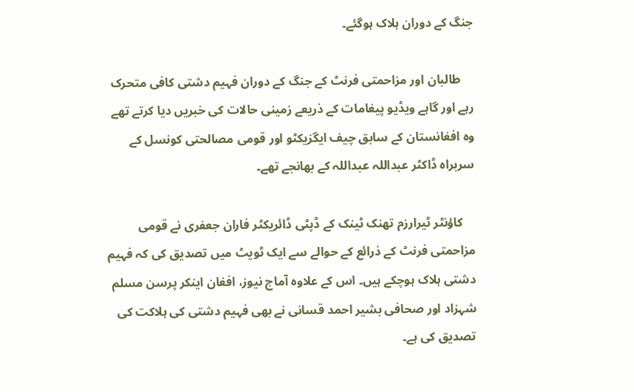جنگ کے دوران ہلاک ہوگئے۔

    طالبان اور مزاحمتی فرنٹ کے جنگ کے دوران فہیم دشتی کافی متحرک رہے اور گاہے ویڈیو پیغامات کے ذریعے زمینی حالات کی خبریں دیا کرتے تھے وہ افغانستان کے سابق چیف ایگزیکٹو اور قومی مصالحتی کونسل کے سربراہ ڈاکٹر عبداللہ عبداللہ کے بھانجے تھے۔

    کاؤنٹر ٹیرارزم تھنک ٹینک کے ڈپٹی ڈائریکٹر فاران جعفری نے قومی مزاحمتی فرنٹ کے ذرائع کے حوالے سے ایک ٹویٹ میں تصدیق کی کہ فہیم دشتی ہلاک ہوچکے ہیں۔ اس کے علاوہ آماج نیوز، افغان اینکر پرسن مسلم شہزاد اور صحافی بشیر احمد قسانی نے بھی فہیم دشتی کی ہلاکت کی تصدیق کی ہے۔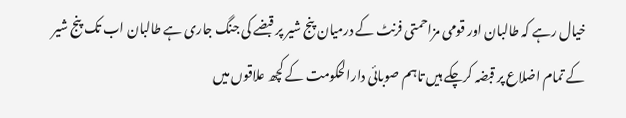خیال رہے کہ طالبان اور قومی مزاحمتی فرنٹ کے درمیان پنج شیر پر قبضے کی جنگ جاری ہے طالبان اب تک پنج شیر کے تمام اضلاع پر قبضہ کرچکے ہیں تاہم صوبائی دارالحکومت کے کچھ علاقوں میں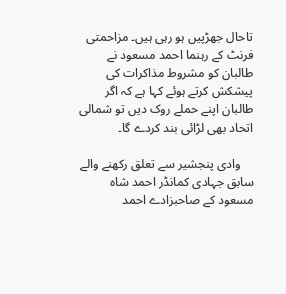تاحال جھڑپیں ہو رہی ہیں۔ مزاحمتی فرنٹ کے رہنما احمد مسعود نے طالبان کو مشروط مذاکرات کی پیشکش کرتے ہوئے کہا ہے کہ اگر طالبان اپنے حملے روک دیں تو شمالی اتحاد بھی لڑائی بند کردے گا۔

    وادی پنجشیر سے تعلق رکھنے والے سابق جہادی کمانڈر احمد شاہ مسعود کے صاحبزادے احمد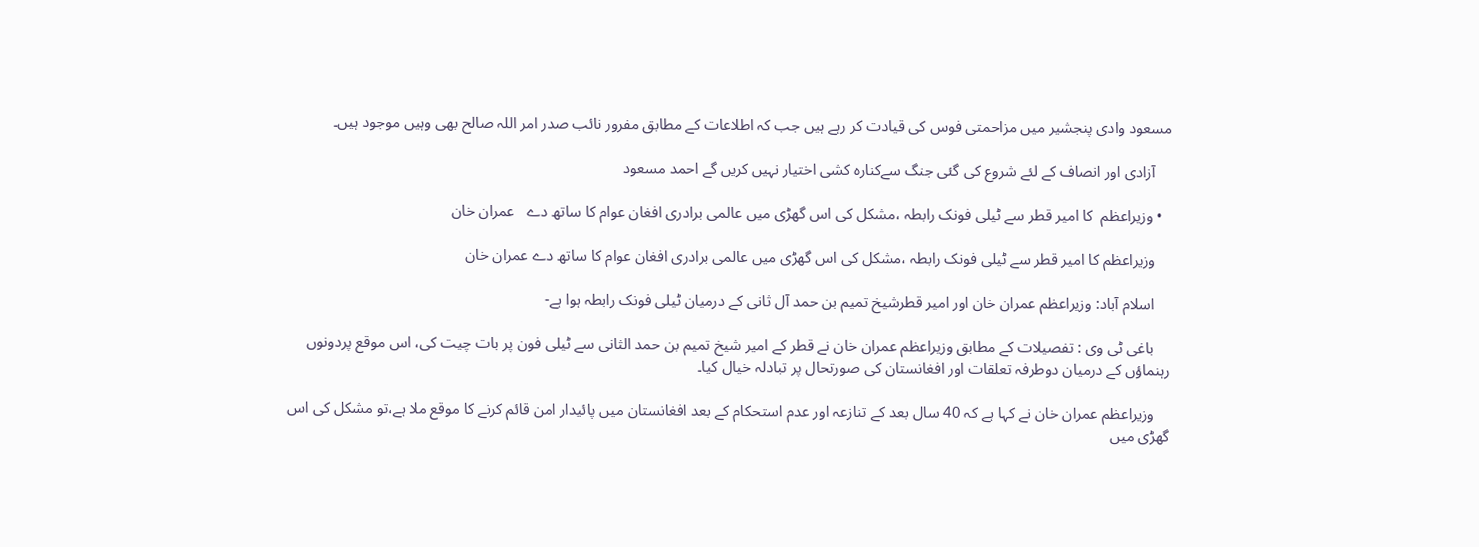مسعود وادی پنجشیر میں مزاحمتی فوس کی قیادت کر رہے ہیں جب کہ اطلاعات کے مطابق مفرور نائب صدر امر اللہ صالح بھی وہیں موجود ہیں۔

    آزادی اور انصاف کے لئے شروع کی گئی جنگ سےکنارہ کشی اختیار نہیں کریں گے احمد مسعود

  • وزیراعظم  کا امیر قطر سے ٹیلی فونک رابطہ ،مشکل کی اس گھڑی میں عالمی برادری افغان عوام کا ساتھ دے   عمران خان

    وزیراعظم کا امیر قطر سے ٹیلی فونک رابطہ ،مشکل کی اس گھڑی میں عالمی برادری افغان عوام کا ساتھ دے عمران خان

    اسلام آباد: وزیراعظم عمران خان اور امیر قطرشیخ تمیم بن حمد آل ثانی کے درمیان ٹیلی فونک رابطہ ہوا ہے-

    باغی ٹی وی : تفصیلات کے مطابق وزیراعظم عمران خان نے قطر کے امیر شیخ تمیم بن حمد الثانی سے ٹیلی فون پر بات چیت کی، اس موقع پردونوں رہنماؤں کے درمیان دوطرفہ تعلقات اور افغانستان کی صورتحال پر تبادلہ خیال کیا۔

    وزیراعظم عمران خان نے کہا ہے کہ 40 سال بعد کے تنازعہ اور عدم استحکام کے بعد افغانستان میں پائیدار امن قائم کرنے کا موقع ملا ہے،تو مشکل کی اس گھڑی میں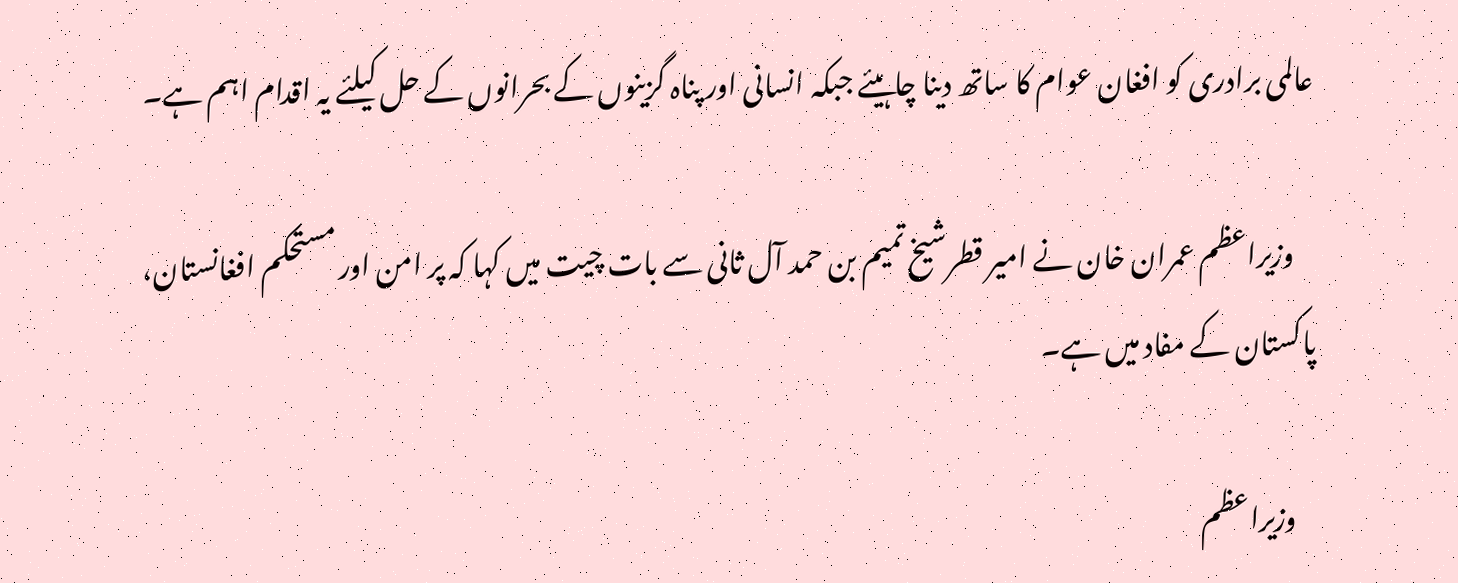عالمی برادری کو افغان عوام کا ساتھ دینا چاہیئے جبکہ انسانی اور پناہ گزینوں کے بحرانوں کے حل کیلئے یہ اقدام اہم ہے۔

    وزیراعظم عمران خان نے امیر قطرشیخ تمیم بن حمد آل ثانی سے بات چیت میں کہا کہ پر امن اور مستحکم افغانستان، پاکستان کے مفاد میں ہے۔

    وزیراعظم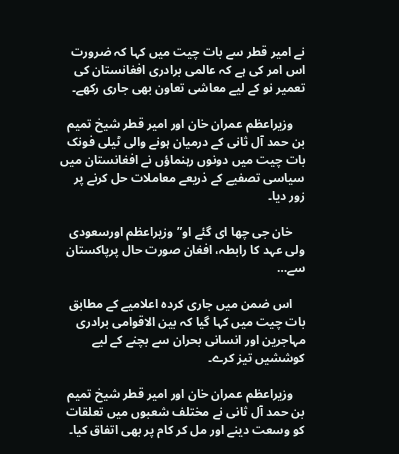نے امیر قطر سے بات چیت میں کہا کہ ضرورت اس امر کی ہے کہ عالمی برادری افغانستان کی تعمیر نو کے لیے معاشی تعاون بھی جاری رکھے۔

    وزیراعظم عمران خان اور امیر قطر شیخ تمیم بن حمد آل ثانی کے درمیان ہونے والی ٹیلی فونک بات چیت میں دونوں رہنماؤں نے افغانستان میں سیاسی تصفیے کے ذریعے معاملات حل کرنے پر زور دیا۔

    خان جی چھا ای گئے او”وزیراعظم اورسعودی ولی عہد کا رابطہ، افغان صورت حال پرپاکستان سے…

    اس ضمن میں جاری کردہ اعلامیے کے مطابق بات چیت میں کہا گیا کہ بین الاقوامی برادری مہاجرین اور انسانی بحران سے بچنے کے لیے کوششیں تیز کرے۔

    وزیراعظم عمران خان اور امیر قطر شیخ تمیم بن حمد آل ثانی نے مختلف شعبوں میں تعلقات کو وسعت دینے اور مل کر کام پر بھی اتفاق کیا۔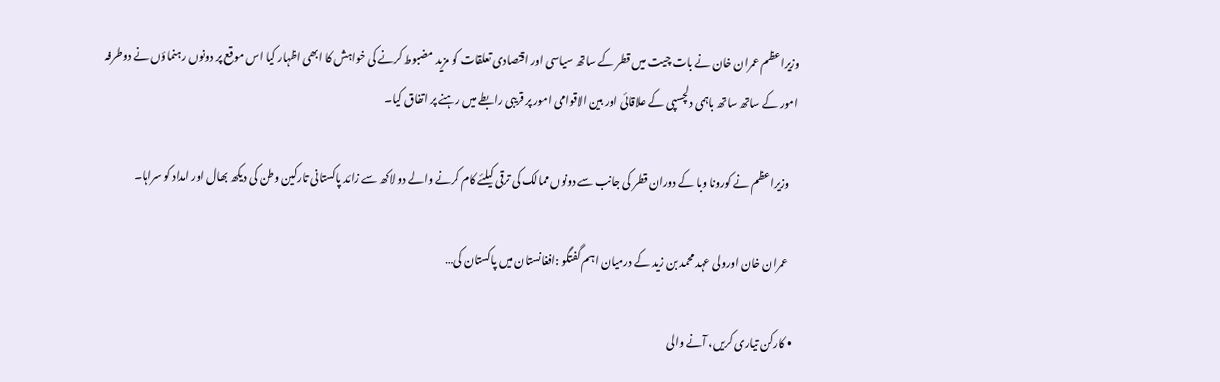وزیراعظم عمران خان نے بات چیت میں قطر کے ساتھ سیاسی اور اقتصادی تعلقات کو مزید مضبوط کرنے کی خواہش کا ابھی اظہار کیا اس موقع پر دونوں رہنماؤں نے دوطرفہ امور کے ساتھ ساتھ باہمی دلچسپی کے علاقائی اور بین الاقوامی امور پر قریبی رابطے میں رہنے پر اتفاق کیا۔

    وزیراعظم نے کورونا وبا کے دوران قطر کی جانب سے دونوں ممالک کی ترقی کیلئے کام کرنے والے دو لاکھ سے زائد پاکستانی تارکین وطن کی دیکھ بھال اور امداد کو سراہا۔

    عمران خان اورولی عہد محمد بن زید کے درمیان اہم گفتگو :افغانستان میں پاکستان کی…

  • کارکن تیاری کریں، آنے والی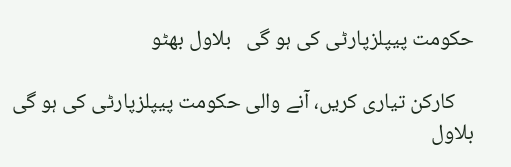حکومت پیپلزپارٹی کی ہو گی   بلاول بھٹو

    کارکن تیاری کریں، آنے والی حکومت پیپلزپارٹی کی ہو گی بلاول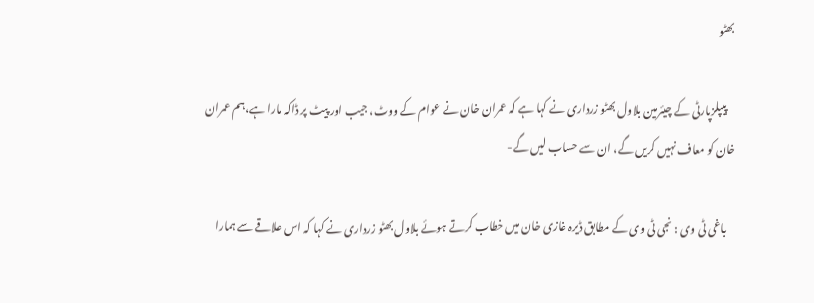بھٹو

    پیپلزپارٹی کے چیئرمین بلاول بھٹو زرداری نے کہا ہے کہ عمران خان نے عوام کے ووٹ، جیب اور پیٹ پر ڈاکہ مارا ہے،ہم عمران خان کو معاف نہیں کریں گے، ان سے حساب لیں گے-

    باغی ٹی وی : نجی ٹی وی کے مطابق ڈیرہ غازی خان میں خطاب کرتے ہوئے بلاول بھٹو زرداری نے کہا کہ اس علاقے سے ہمارا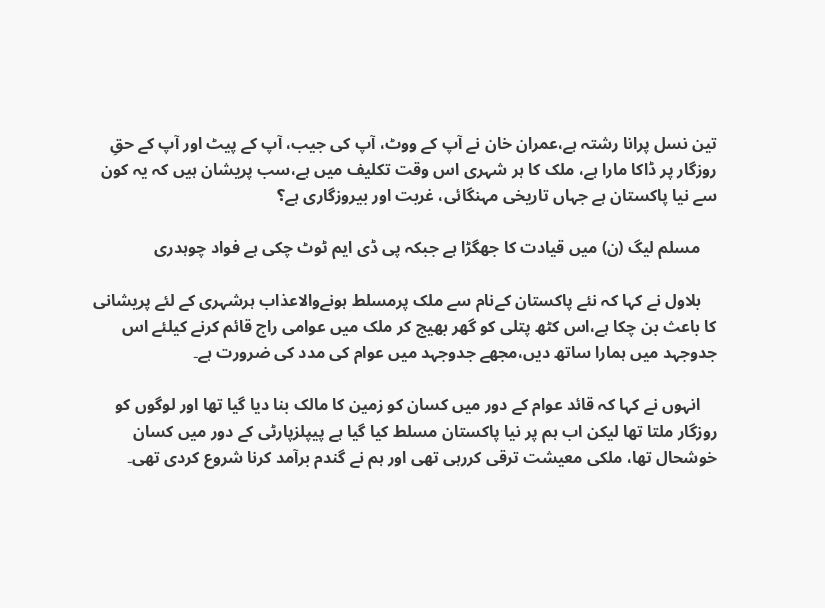تین نسل پرانا رشتہ ہے،عمران خان نے آپ کے ووٹ، آپ کی جیب، آپ کے پیٹ اور آپ کے حقِ روزگار پر ڈاکا مارا ہے، ملک کا ہر شہری اس وقت تکلیف میں ہے،سب پریشان ہیں کہ یہ کون سے نیا پاکستان ہے جہاں تاریخی مہنگائی، غربت اور بیروزگاری ہے؟

    مسلم لیگ (ن) میں قیادت کا جھگڑا ہے جبکہ پی ڈی ایم ٹوٹ چکی ہے فواد چوہدری

    بلاول نے کہا کہ نئے پاکستان کےنام سے ملک پرمسلط ہونےوالاعذاب ہرشہری کے لئے پریشانی کا باعث بن چکا ہے،اس کٹھ پتلی کو گھر بھیج کر ملک میں عوامی راج قائم کرنے کیلئے اس جدوجہد میں ہمارا ساتھ دیں،مجھے جدوجہد میں عوام کی مدد کی ضرورت ہے۔

    انہوں نے کہا کہ قائد عوام کے دور میں کسان کو زمین کا مالک بنا دیا گیا تھا اور لوگوں کو روزگار ملتا تھا لیکن اب ہم پر نیا پاکستان مسلط کیا گیا ہے پیپلزپارٹی کے دور میں کسان خوشحال تھا، ملکی معیشت ترقی کررہی تھی اور ہم نے گندم برآمد کرنا شروع کردی تھی۔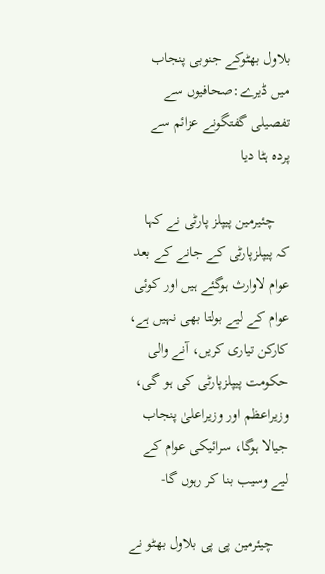بلاول بھٹوکے جنوبی پنجاب میں ڈیرے:صحافیوں سے تفصیلی گفتگونے عزائم سے پردہ ہٹا دیا

    چئیرمین پیپلز پارٹی نے کہا کہ پیپلزپارٹی کے جانے کے بعد عوام لاوارث ہوگئے ہیں اور کوئی عوام کے لیے بولتا بھی نہیں ہے، کارکن تیاری کریں، آنے والی حکومت پیپلزپارٹی کی ہو گی، وزیراعظم اور وزیراعلیٰ پنجاب جیالا ہوگا، سرائیکی عوام کے لیے وسیب بنا کر رہوں گا-

    چیئرمین پی پی بلاول بھٹو نے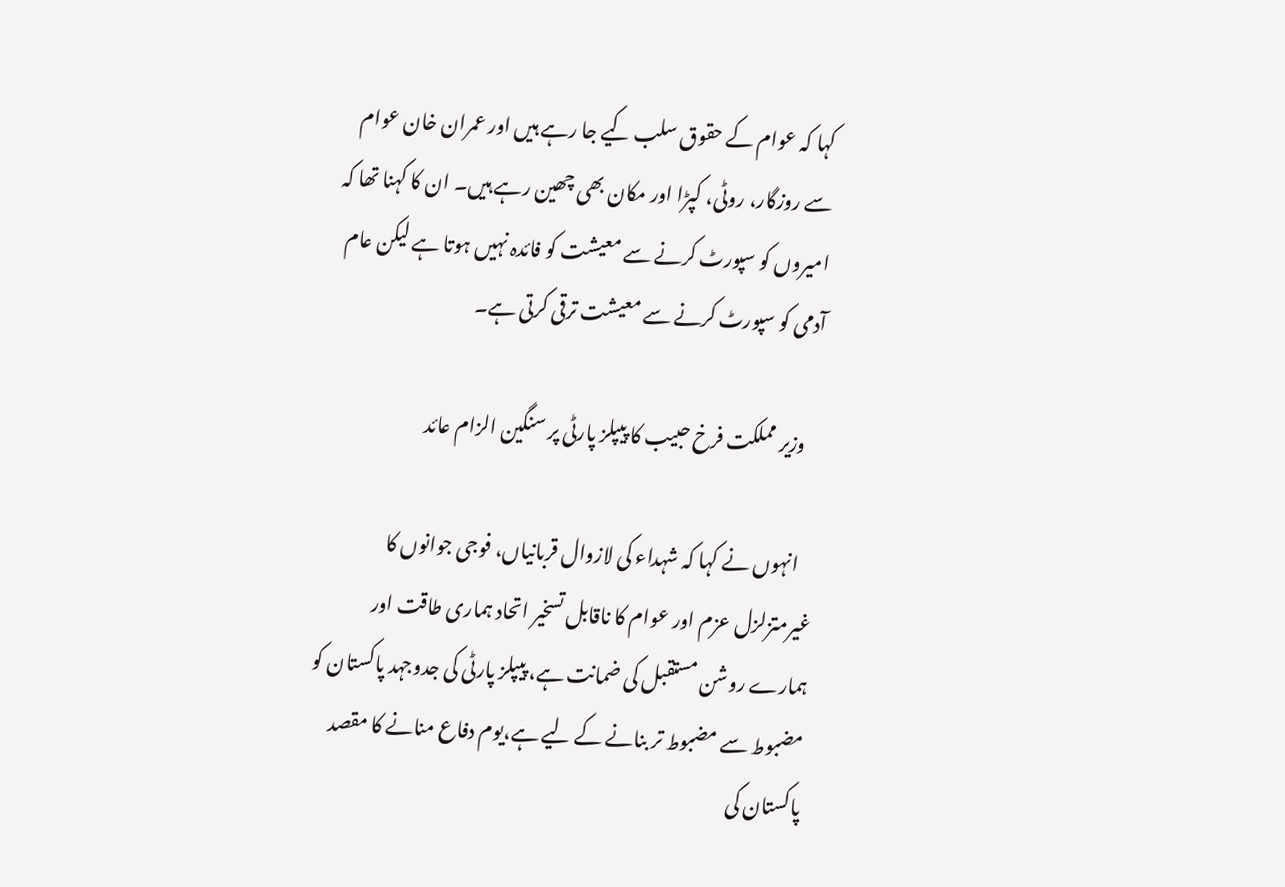کہا کہ عوام کے حقوق سلب کیے جا رہے ہیں اور عمران خان عوام سے روزگار، روٹی، کپڑا اور مکان بھی چھین رہے ہیں۔ ان کا کہنا تھا کہ امیروں کو سپورٹ کرنے سے معیشت کو فائدہ نہیں ہوتا ہے لیکن عام آدمی کو سپورٹ کرنے سے معیشت ترقی کرتی ہے۔

    وزیر مملکت فرخ حبیب کا پیپلز پارٹی پر سنگین الزام عائد

    انہوں نے کہا کہ شہداء کی لازوال قربانیاں، فوجی جوانوں کا غیرمتزلزل عزم اور عوام کا ناقابل تسخیر اتحاد ہماری طاقت اور ہمارے روشن مستقبل کی ضمانت ہے، پیپلز پارٹی کی جدوجہد پاکستان کو مضبوط سے مضبوط تر بنانے کے لیے ہے،یوم دفاع منانے کا مقصد پاکستان کی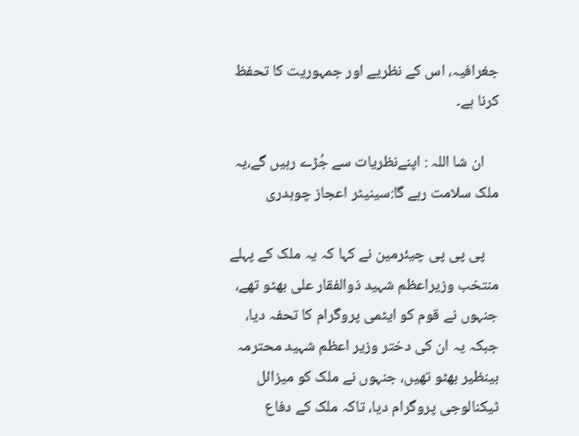جغرافیہ، اس کے نظریے اور جمہوریت کا تحفظ کرنا ہے۔

    ان شا اللہ : اپنےنظریات سے جُڑے رہیں گے،یہ ملک سلامت رہے گا:سینیٹر اعجاز چوہدری

    پی پی پی چیئرمین نے کہا کہ یہ ملک کے پہلے منتخب وزیراعظم شہید ذوالفقار علی بھٹو تھے، جنہوں نے قوم کو ایٹمی پروگرام کا تحفہ دیا، جبکہ یہ ان کی دختر وزیر اعظم شہید محترمہ بینظیر بھٹو تھیں، جنہوں نے ملک کو میزائل ٹیکنالوجی پروگرام دیا، تاکہ ملک کے دفاع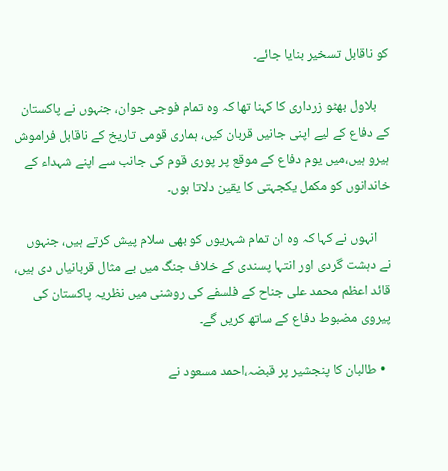کو ناقابل تسخیر بنایا جائے۔

    بلاول بھٹو زرداری کا کہنا تھا کہ وہ تمام فوجی جوان، جنہوں نے پاکستان کے دفاع کے لیے اپنی جانیں قربان کیں، ہماری قومی تاریخ کے ناقابل فراموش ہیرو ہیں،میں یوم دفاع کے موقع پر پوری قوم کی جانب سے اپنے شہداء کے خاندانوں کو مکمل یکجہتی کا یقین دلاتا ہوں۔

    انہوں نے کہا کہ وہ ان تمام شہریوں کو بھی سلام پیش کرتے ہیں، جنہوں نے دہشت گردی اور انتہا پسندی کے خلاف جنگ میں بے مثال قربانیاں دی ہیں، قائد اعظم محمد علی جناح کے فلسفے کی روشنی میں نظریہ پاکستان کی پیروی مضبوط دفاع کے ساتھ کریں گے۔

  • طالبان کا پنجشیر پر قبضہ،احمد مسعود نے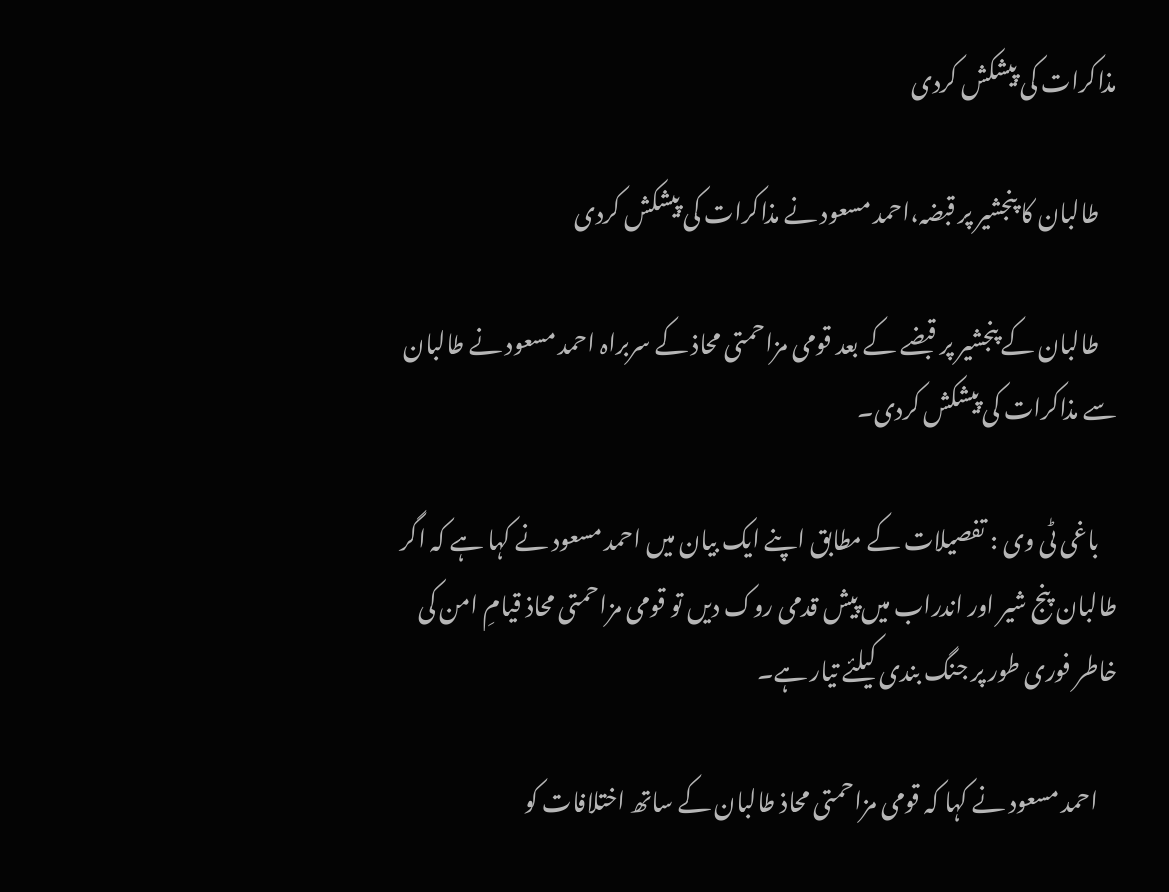مذاکرات کی پیشکش کردی

    طالبان کا پنجشیر پر قبضہ،احمد مسعود نے مذاکرات کی پیشکش کردی

    طالبان کے پنجشیر پر قبضے کے بعد قومی مزاحمتی محاذ کے سربراہ احمد مسعود نے طالبان سے مذاکرات کی پیشکش کردی۔

    باغی ٹی وی : تفصیلات کے مطابق اپنے ایک بیان میں احمد مسعود نے کہا ہے کہ اگر طالبان پنج شیر اور اندراب میں پیش قدمی روک دیں تو قومی مزاحمتی محاذ قیامِ امن کی خاطر فوری طور پر جنگ بندی کیلئے تیار ہے۔

    احمد مسعود نے کہا کہ قومی مزاحمتی محاذ طالبان کے ساتھ اختلافات کو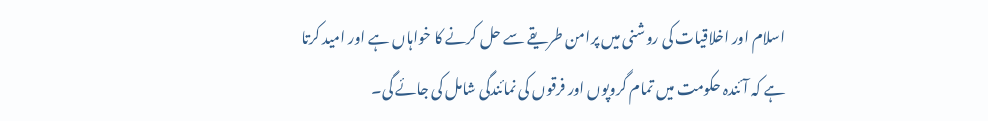اسلام اور اخلاقیات کی روشنی میں پرامن طریقے سے حل کرنے کا خواہاں ہے اور امید کرتا ہے کہ آئندہ حکومت میں تمام گروپوں اور فرقوں کی نمائندگی شامل کی جائے گی۔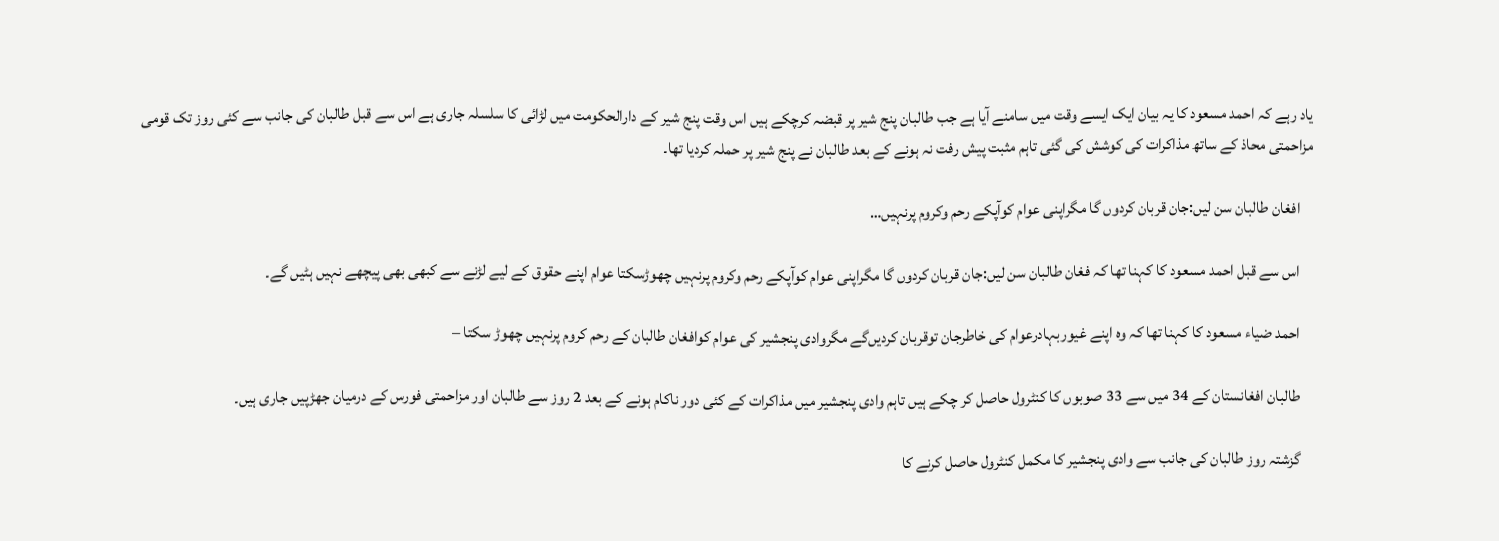یاد رہے کہ احمد مسعود کا یہ بیان ایک ایسے وقت میں سامنے آیا ہے جب طالبان پنج شیر پر قبضہ کرچکے ہیں اس وقت پنج شیر کے دارالحکومت میں لڑائی کا سلسلہ جاری ہے اس سے قبل طالبان کی جانب سے کئی روز تک قومی مزاحمتی محاذ کے ساتھ مذاکرات کی کوشش کی گئی تاہم مثبت پیش رفت نہ ہونے کے بعد طالبان نے پنج شیر پر حملہ کردیا تھا۔

    افغان طالبان سن لیں‌:جان قربان کردوں گا مگراپنی عوام کوآپکے رحم وکروم پرنہیں…

    اس سے قبل احمد مسعود کا کہنا تھا کہ فغان طالبان سن لیں‌:جان قربان کردوں گا مگراپنی عوام کوآپکے رحم وکروم پرنہیں چھوڑسکتا عوام اپنے حقوق کے لیے لڑنے سے کبھی بھی پیچھے نہیں ہٹیں گے۔

    احمد ضیاء مسعود کا کہنا تھا کہ وہ اپنے غیوربہادرعوام کی خاطرجان توقربان کردیں‌گے مگروادی پنجشیر کی عوام کوافغان طالبان کے رحم کروم پرنہیں چھوڑ سکتا –

    طالبان افغانستان کے 34 میں سے 33 صوبوں کا کنٹرول حاصل کر چکے ہیں تاہم وادی پنجشیر میں مذاکرات کے کئی دور ناکام ہونے کے بعد 2 روز سے طالبان اور مزاحمتی فورس کے درمیان جھڑپیں جاری ہیں۔

    گزشتہ روز طالبان کی جانب سے وادی پنجشیر کا مکمل کنٹرول حاصل کرنے کا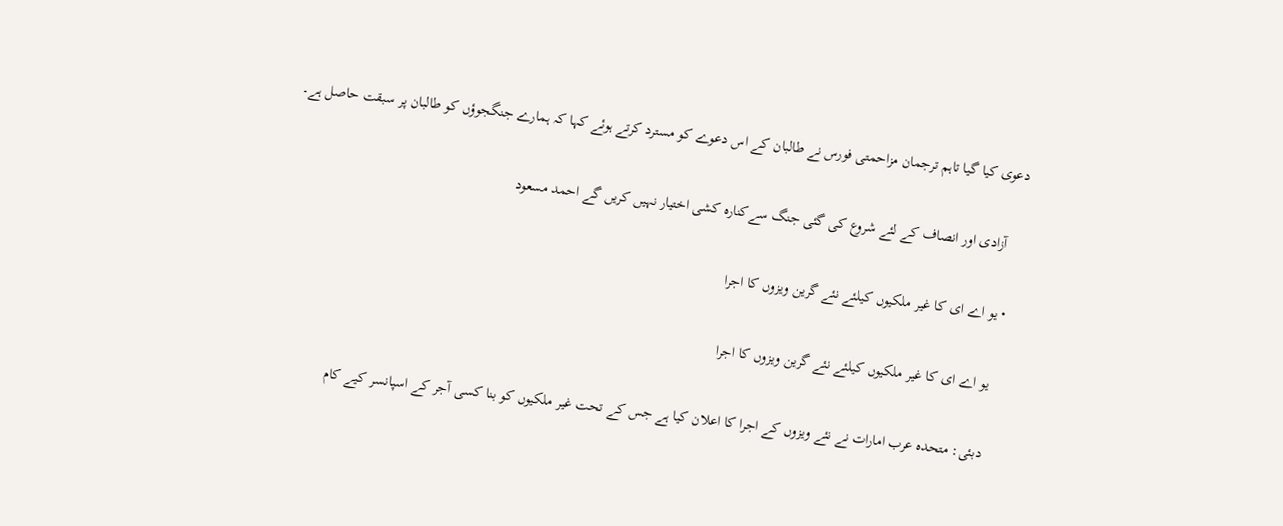دعوی کیا گیا تاہم ترجمان مزاحمتی فورس نے طالبان کے اس دعوے کو مسترد کرتے ہوئے کہا کہ ہمارے جنگجوؤں کو طالبان پر سبقت حاصل ہے۔

    آزادی اور انصاف کے لئے شروع کی گئی جنگ سےکنارہ کشی اختیار نہیں کریں گے احمد مسعود

  • یو اے ای کا غیر ملکیوں کیلئے نئے گرین ویزوں کا اجرا

    یو اے ای کا غیر ملکیوں کیلئے نئے گرین ویزوں کا اجرا

    دبئی: متحدہ عرب امارات نے نئے ویزوں کے اجرا کا اعلان کیا ہے جس کے تحت غیر ملکیوں کو بنا کسی آجر کے اسپانسر کیے کام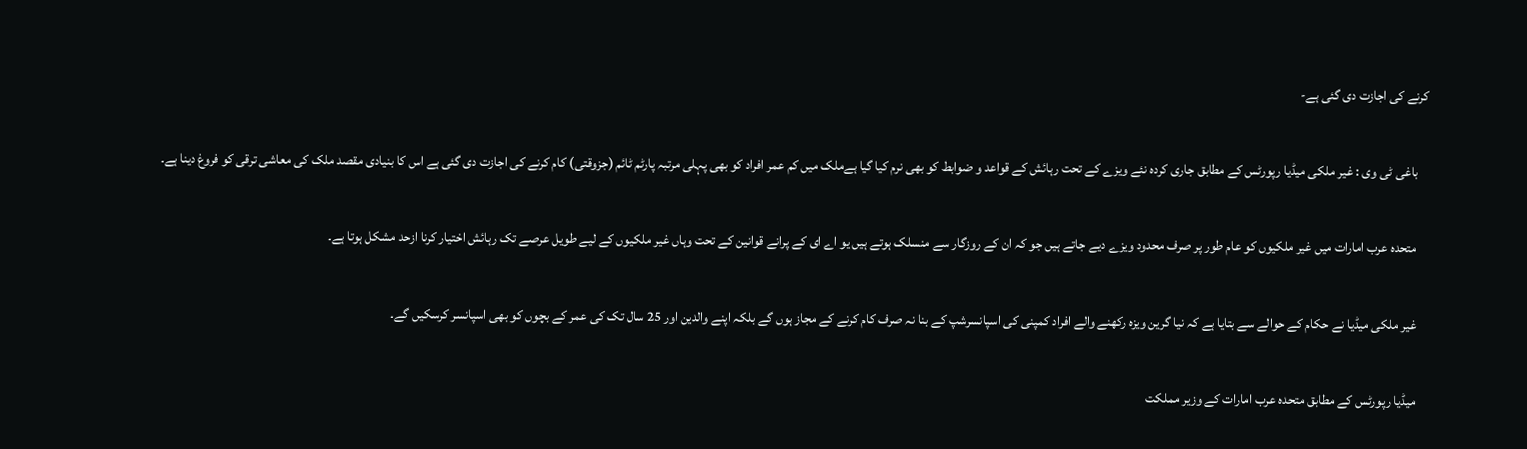کرنے کی اجازت دی گئی ہے-

    باغی ٹی وی : غیر ملکی میڈیا رپورٹس کے مطابق جاری کردہ نئے ویزے کے تحت رہائش کے قواعد و ضوابط کو بھی نرم کیا گیا ہےملک میں کم عمر افراد کو بھی پہلی مرتبہ پارٹم ٹائم (جزوقتی) کام کرنے کی اجازت دی گئی ہے اس کا بنیادی مقصد ملک کی معاشی ترقی کو فروغ دینا ہے۔

    متحدہ عرب امارات میں غیر ملکیوں کو عام طور پر صرف محدود ویزے دیے جاتے ہیں جو کہ ان کے روزگار سے منسلک ہوتے ہیں یو اے ای کے پرانے قوانین کے تحت وہاں غیر ملکیوں کے لیے طویل عرصے تک رہائش اختیار کرنا ازحد مشکل ہوتا ہے۔

    غیر ملکی میڈیا نے حکام کے حوالے سے بتایا ہے کہ نیا گرین ویزہ رکھنے والے افراد کمپنی کی اسپانسرشپ کے بنا نہ صرف کام کرنے کے مجاز ہوں گے بلکہ اپنے والدین اور 25 سال تک کی عمر کے بچوں کو بھی اسپانسر کرسکیں گے۔

    میڈیا رپورٹس کے مطابق متحدہ عرب امارات کے وزیر مملکت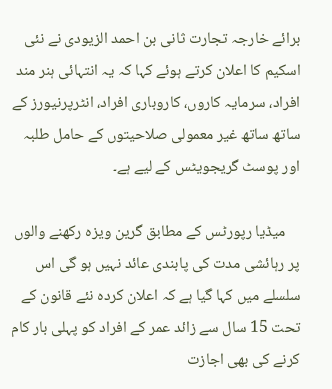برائے خارجہ تجارت ثانی بن احمد الزیودی نے نئی اسکیم کا اعلان کرتے ہوئے کہا کہ یہ انتہائی ہنر مند افراد، سرمایہ کاروں، کاروباری افراد، انٹرپرنیورز کے ساتھ ساتھ غیر معمولی صلاحیتوں کے حامل طلبہ اور پوسٹ گریجویٹس کے لیے ہے۔

    میڈیا رپورٹس کے مطابق گرین ویزہ رکھنے والوں پر رہائشی مدت کی پابندی عائد نہیں ہو گی اس سلسلے میں کہا گیا ہے کہ اعلان کردہ نئے قانون کے تحت 15 سال سے زائد عمر کے افراد کو پہلی بار کام کرنے کی بھی اجازت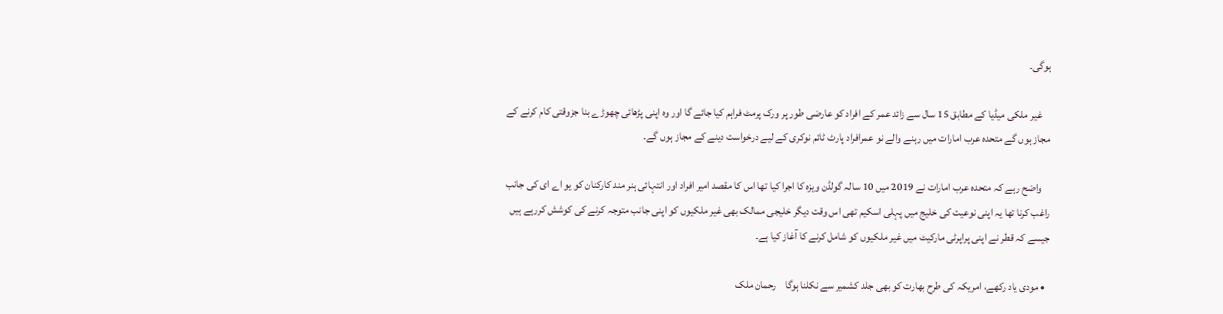ہوگی۔

    غیر ملکی میڈیا کے مطابق 15 سال سے زائد عمر کے افراد کو عارضی طور پر ورک پرمٹ فراہم کیا جائے گا اور وہ اپنی پڑھائی چھوڑے بنا جزوقتی کام کرنے کے مجاز ہوں گے متحدہ عرب امارات میں رہنے والے نو عمرافراد پارٹ ٹائم نوکری کے لیے درخواست دینے کے مجاز ہوں گے۔

    واضح رہے کہ متحدہ عرب امارات نے 2019 میں 10 سالہ گولڈن ویزہ کا اجرا کیا تھا اس کا مقصد امیر افراد اور انتہائی ہنر مند کارکنان کو یو اے ای کی جانب راغب کرنا تھا یہ اپنی نوعیت کی خلیج میں پہلی اسکیم تھی اس وقت دیگر خلیجی ممالک بھی غیر ملکیوں کو اپنی جانب متوجہ کرنے کی کوشش کررہے ہیں جیسے کہ قطر نے اپنی پراپرٹی مارکیٹ میں غیر ملکیوں کو شامل کرنے کا آغاز کیا ہے۔

  • مودی یاد رکھے، امریکہ کی طرح بھارت کو بھی جلد کشمیر سے نکلنا ہوگا    رحمان ملک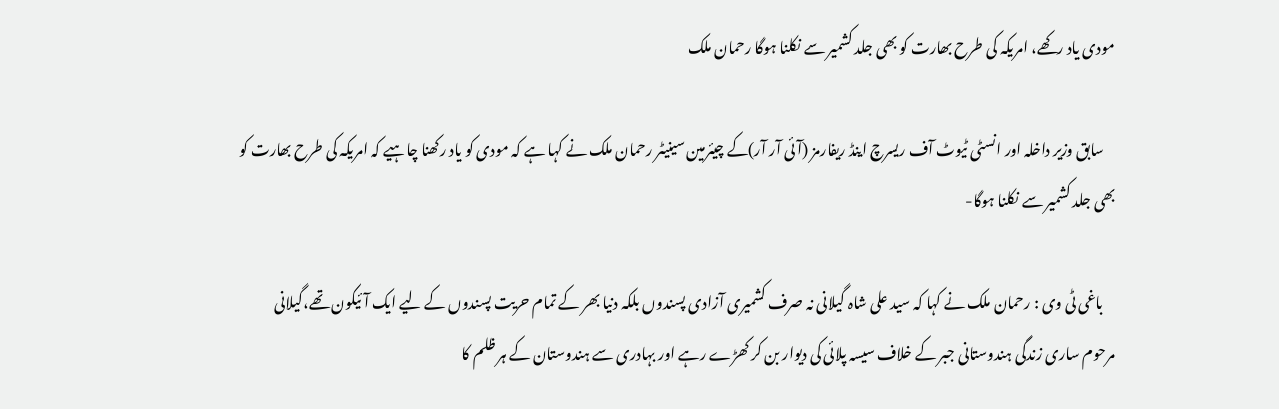مودی یاد رکھے، امریکہ کی طرح بھارت کو بھی جلد کشمیر سے نکلنا ہوگا رحمان ملک

    سابق وزیر داخلہ اور انسٹی ٹیوٹ آف ریسرچ اینڈ ریفارمز (آئی آر آر)کے چیئرمین سینیٹر رحمان ملک نے کہا ہے کہ مودی کو یاد رکھنا چاہیے کہ امریکہ کی طرح بھارت کو بھی جلد کشمیر سے نکلنا ہوگا-

    باغی ٹی وی : رحمان ملک نے کہا کہ سید علی شاہ گیلانی نہ صرف کشمیری آزادی پسندوں بلکہ دنیا بھر کے تمام حریت پسندوں کے لیے ایک آئیکون تھے،گیلانی مرحوم ساری زندگی ہندوستانی جبر کے خلاف سیسہ پلائی کی دیوار بن کر کھڑے رہے اور بہادری سے ہندوستان کے ہر ظلم کا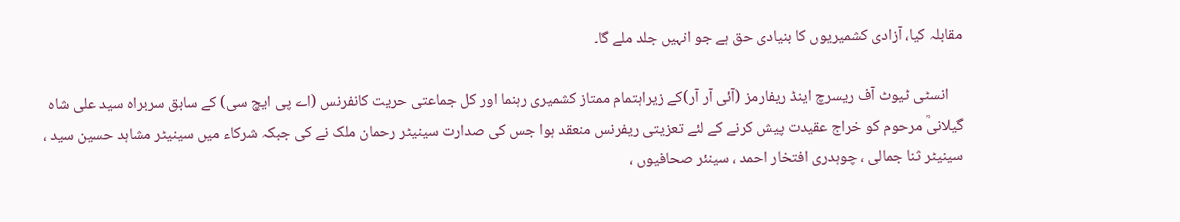مقابلہ کیا، آزادی کشمیریوں کا بنیادی حق ہے جو انہیں جلد ملے گا۔

    انسٹی ٹیوٹ آف ریسرچ اینڈ ریفارمز (آئی آر آر)کے زیراہتمام ممتاز کشمیری رہنما اور کل جماعتی حریت کانفرنس (اے پی ایچ سی) کے سابق سربراہ سید علی شاہ گیلانیؒ مرحوم کو خراج عقیدت پیش کرنے کے لئے تعزیتی ریفرنس منعقد ہوا جس کی صدارت سینیٹر رحمان ملک نے کی جبکہ شرکاء میں سینیٹر مشاہد حسین سید ، سینیٹر ثنا جمالی ، چوہدری افتخار احمد ، سینئر صحافیوں ،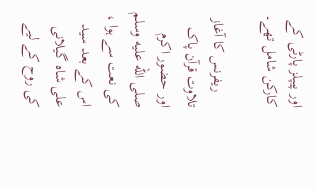اور پیپلز پارٹی کے کارکن شامل تھے۔

    ریفرنس کا آغاز تلاوت قرآن پاک اور حضور اکرم صلى الله عليه وسلم کی نعت سے ہوا ، اس کے بعد سید علی شاہ گیلانی کی روح کے لیے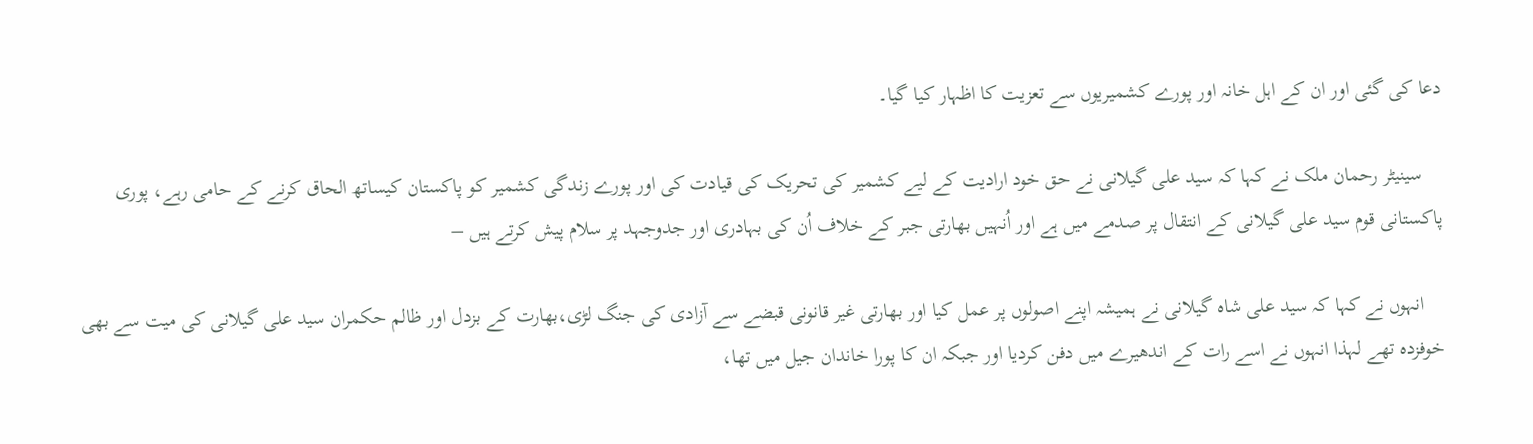دعا کی گئی اور ان کے اہل خانہ اور پورے کشمیریوں سے تعزیت کا اظہار کیا گیا۔

    سینیٹر رحمان ملک نے کہا کہ سید علی گیلانی نے حق خود ارادیت کے لیے کشمیر کی تحریک کی قیادت کی اور پورے زندگی کشمیر کو پاکستان کیساتھ الحاق کرنے کے حامی رہے، پوری پاکستانی قوم سید علی گیلانی کے انتقال پر صدمے میں ہے اور اُنہیں بھارتی جبر کے خلاف اُن کی بہادری اور جدوجہد پر سلام پیش کرتے ہیں –

    انہوں نے کہا کہ سید علی شاہ گیلانی نے ہمیشہ اپنے اصولوں پر عمل کیا اور بھارتی غیر قانونی قبضے سے آزادی کی جنگ لڑی،بھارت کے بزدل اور ظالم حکمران سید علی گیلانی کی میت سے بھی خوفزدہ تھے لہذا انہوں نے اسے رات کے اندھیرے میں دفن کردیا اور جبکہ ان کا پورا خاندان جیل میں تھا،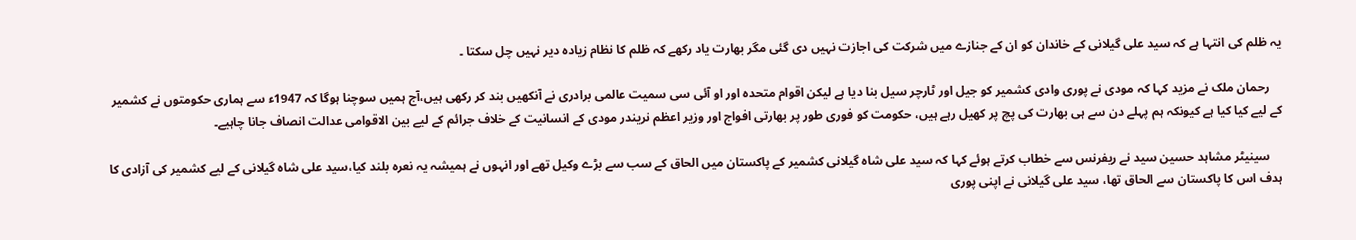یہ ظلم کی انتہا ہے کہ سید علی گیلانی کے خاندان کو ان کے جنازے میں شرکت کی اجازت نہیں دی گئی مگر بھارت یاد رکھے کہ ظلم کا نظام زیادہ دیر نہیں چل سکتا ۔

    رحمان ملک نے مزید کہا کہ مودی نے پوری وادی کشمیر کو جیل اور ٹارچر سیل بنا دیا ہے لیکن اقوام متحدہ اور او آئی سی سمیت عالمی برادری نے آنکھیں بند کر رکھی ہیں،آج ہمیں سوچنا ہوگا کہ 1947ء سے ہماری حکومتوں نے کشمیر کے لیے کیا کیا ہے کیونکہ ہم پہلے دن سے ہی بھارت کی پچ پر کھیل رہے ہیں، حکومت کو فوری طور پر بھارتی افواج اور وزیر اعظم نریندر مودی کے انسانیت کے خلاف جرائم کے لیے بین الاقوامی عدالت انصاف جانا چاہیے۔

    سینیٹر مشاہد حسین سید نے ریفرنس سے خطاب کرتے ہوئے کہا کہ سید علی شاہ گیلانی کشمیر کے پاکستان میں الحاق کے سب سے بڑے وکیل تھے اور انہوں نے ہمیشہ یہ نعرہ بلند کیا،سید علی شاہ گیلانی کے لیے کشمیر کی آزادی کا ہدف اس کا پاکستان سے الحاق تھا، سید علی گیلانی نے اپنی پوری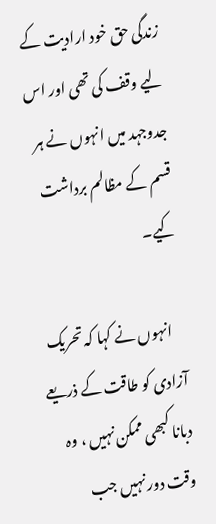زندگی حق خود ارادیت کے لیے وقف کی تھی اور اس جدوجہد میں انہوں نے ہر قسم کے مظالم برداشت کیے۔

    انہوں نے کہا کہ تحریک آزادی کو طاقت کے ذریعے دبانا کبھی ممکن نہیں ، وہ وقت دور نہیں جب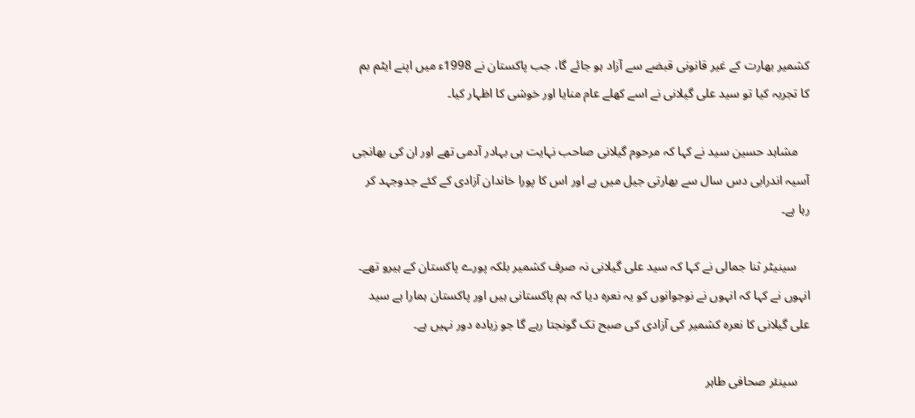کشمیر بھارت کے غیر قانونی قبضے سے آزاد ہو جائے گا، جب پاکستان نے 1998ء میں اپنے ایٹم بم کا تجربہ کیا تو سید علی گیلانی نے اسے کھلے عام منایا اور خوشی کا اظہار کیا۔

    مشاہد حسین سید نے کہا کہ مرحوم گیلانی صاحب نہایت ہی بہادر آدمی تھے اور ان کی بھانجی آسیہ اندرابی دس سال سے بھارتی جیل میں ہے اور اس کا پورا خاندان آزادی کے کئے جدوجہد کر رہا ہے۔

    سینیٹر ثنا جمالی نے کہا کہ سید علی گیلانی نہ صرف کشمیر بلکہ پورے پاکستان کے ہیرو تھے۔ انہوں نے کہا کہ انہوں نے نوجوانوں کو یہ نعرہ دیا کہ ہم پاکستانی ہیں اور پاکستان ہمارا ہے سید علی گیلانی کا نعرہ کشمیر کی آزادی کی صبح تک گونجتا رہے گا جو زیادہ دور نہیں ہے۔

    سینئر صحافی طاہر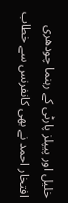خلیل اور پیپلز پارٹی کے رہنما چودھری افتخار احمد نے بھی کانفرنس سے خطاب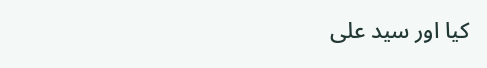کیا اور سید علی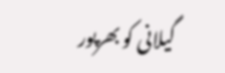گیلانی کو بھرپور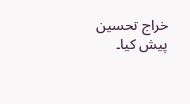خراج تحسین پیش کیا۔